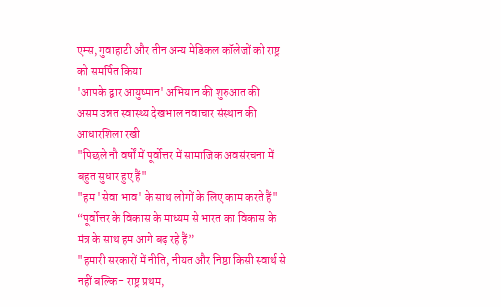एम्स, गुवाहाटी और तीन अन्य मेडिकल कॉलेजों को राष्ट्र को समर्पित किया
'आपके द्वार आयुष्मान' अभियान की शुरुआत की
असम उन्नत स्वास्थ्य देखभाल नवाचार संस्थान की आधारशिला रखी
"पिछले नौ वर्षों में पूर्वोत्तर में सामाजिक अवसंरचना में बहुत सुधार हुए हैं"
"हम 'सेवा भाव' के साथ लोगों के लिए काम करते हैं"
“पूर्वोत्तर के विकास के माध्यम से भारत का विकास के मंत्र के साथ हम आगे बढ़ रहे हैं”
"हमारी सरकारों में नीति, नीयत और निष्ठा किसी स्वार्थ से नहीं बल्कि- राष्ट्र प्रथम,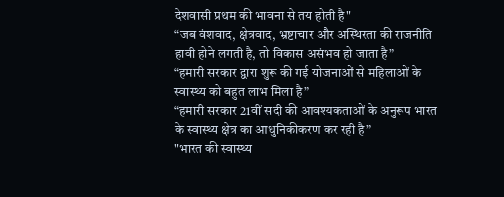देशवासी प्रथम की भावना से तय होती है"
“जब वंशवाद, क्षेत्रवाद, भ्रष्टाचार और अस्थिरता की राजनीति हावी होने लगती है, तो विकास असंभव हो जाता है”
“हमारी सरकार द्वारा शुरू की गई योजनाओं से महिलाओं के स्वास्थ्य को बहुत लाभ मिला है”
“हमारी सरकार 21वीं सदी की आवश्यकताओं के अनुरूप भारत के स्वास्थ्य क्षेत्र का आधुनिकीकरण कर रही है”
"भारत की स्वास्थ्य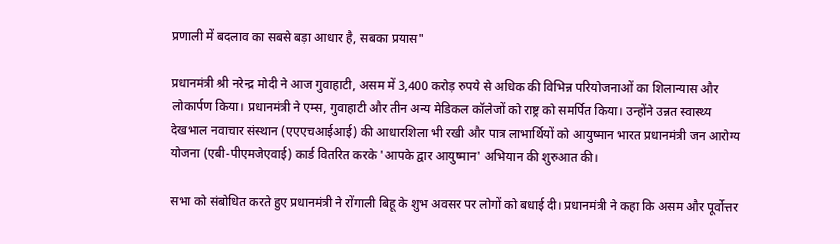प्रणाली में बदलाव का सबसे बड़ा आधार है, सबका प्रयास"

प्रधानमंत्री श्री नरेन्द्र मोदी ने आज गुवाहाटी, असम में 3,400 करोड़ रुपये से अधिक की विभिन्न परियोजनाओं का शिलान्यास और लोकार्पण किया। प्रधानमंत्री ने एम्स, गुवाहाटी और तीन अन्य मेडिकल कॉलेजों को राष्ट्र को समर्पित किया। उन्होंने उन्नत स्वास्थ्य देखभाल नवाचार संस्थान (एएएचआईआई) की आधारशिला भी रखी और पात्र लाभार्थियों को आयुष्मान भारत प्रधानमंत्री जन आरोग्य योजना (एबी-पीएमजेएवाई) कार्ड वितरित करके 'आपके द्वार आयुष्मान' अभियान की शुरुआत की।

सभा को संबोधित करते हुए प्रधानमंत्री ने रोंगाली बिहू के शुभ अवसर पर लोगों को बधाई दी। प्रधानमंत्री ने कहा कि असम और पूर्वोत्तर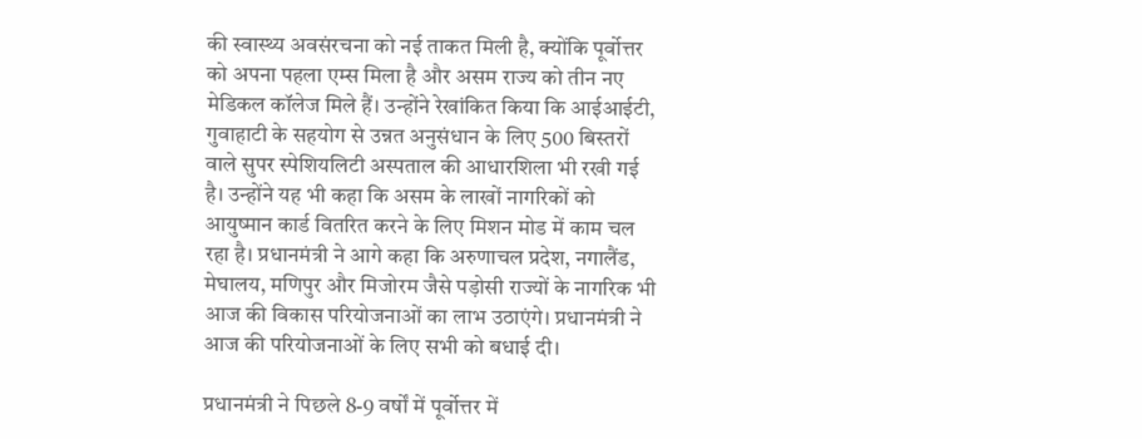की स्वास्थ्य अवसंरचना को नई ताकत मिली है, क्योंकि पूर्वोत्तर को अपना पहला एम्स मिला है और असम राज्य को तीन नए मेडिकल कॉलेज मिले हैं। उन्होंने रेखांकित किया कि आईआईटी, गुवाहाटी के सहयोग से उन्नत अनुसंधान के लिए 500 बिस्तरों वाले सुपर स्पेशियलिटी अस्पताल की आधारशिला भी रखी गई है। उन्होंने यह भी कहा कि असम के लाखों नागरिकों को आयुष्मान कार्ड वितरित करने के लिए मिशन मोड में काम चल रहा है। प्रधानमंत्री ने आगे कहा कि अरुणाचल प्रदेश, नगालैंड, मेघालय, मणिपुर और मिजोरम जैसे पड़ोसी राज्यों के नागरिक भी आज की विकास परियोजनाओं का लाभ उठाएंगे। प्रधानमंत्री ने आज की परियोजनाओं के लिए सभी को बधाई दी।

प्रधानमंत्री ने पिछले 8-9 वर्षों में पूर्वोत्तर में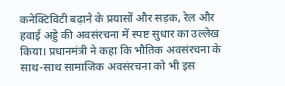कनेक्टिविटी बढ़ाने के प्रयासों और सड़क, रेल और हवाई अड्डे की अवसंरचना में स्पष्ट सुधार का उल्लेख किया। प्रधानमंत्री ने कहा कि भौतिक अवसंरचना के साथ-साथ सामाजिक अवसंरचना को भी इस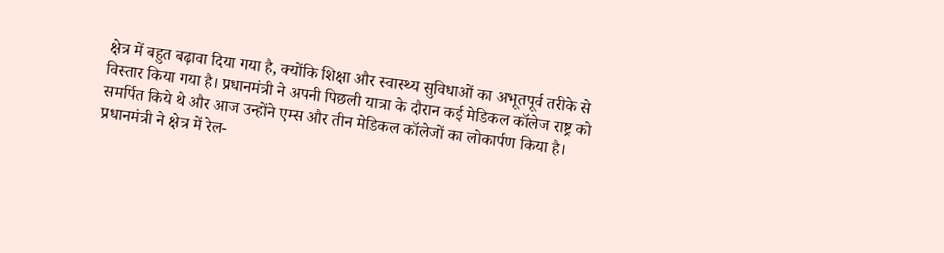क्षेत्र में बहुत बढ़ावा दिया गया है, क्योंकि शिक्षा और स्वास्थ्य सुविधाओं का अभूतपूर्व तरीके से विस्तार किया गया है। प्रधानमंत्री ने अपनी पिछली यात्रा के दौरान कई मेडिकल कॉलेज राष्ट्र को समर्पित किये थे और आज उन्होंने एम्स और तीन मेडिकल कॉलेजों का लोकार्पण किया है। प्रधानमंत्री ने क्षेत्र में रेल-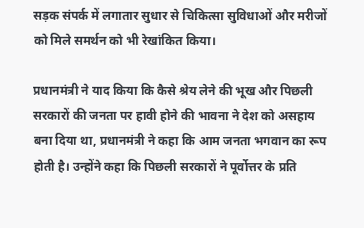सड़क संपर्क में लगातार सुधार से चिकित्सा सुविधाओं और मरीजों को मिले समर्थन को भी रेखांकित किया।

प्रधानमंत्री ने याद किया कि कैसे श्रेय लेने की भूख और पिछली सरकारों की जनता पर हावी होने की भावना ने देश को असहाय बना दिया था, प्रधानमंत्री ने कहा कि आम जनता भगवान का रूप होती है। उन्होंने कहा कि पिछली सरकारों ने पूर्वोत्तर के प्रति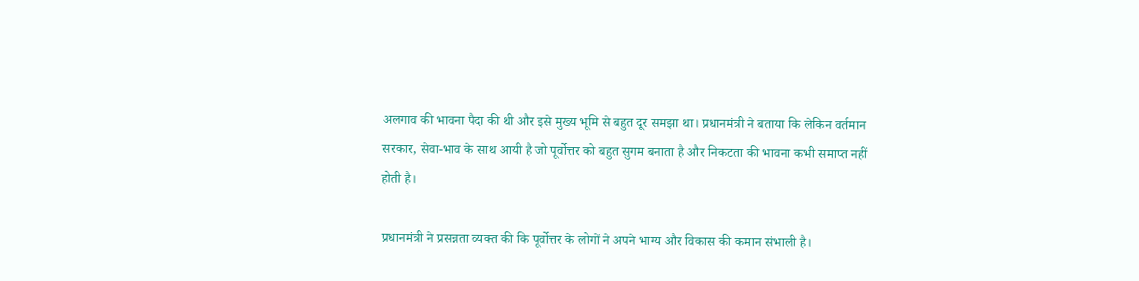अलगाव की भावना पैदा की थी और इसे मुख्य भूमि से बहुत दूर समझा था। प्रधानमंत्री ने बताया कि लेकिन वर्तमान सरकार, सेवा-भाव के साथ आयी है जो पूर्वोत्तर को बहुत सुगम बनाता है और निकटता की भावना कभी समाप्त नहीं होती है।

प्रधानमंत्री ने प्रसन्नता व्यक्त की कि पूर्वोत्तर के लोगों ने अपने भाग्य और विकास की कमान संभाली है।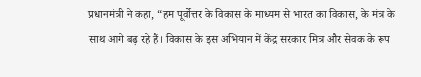प्रधानमंत्री ने कहा, “हम पूर्वोत्तर के विकास के माध्यम से भारत का विकास, के मंत्र के साथ आगे बढ़ रहे हैं। विकास के इस अभियान में केंद्र सरकार मित्र और सेवक के रूप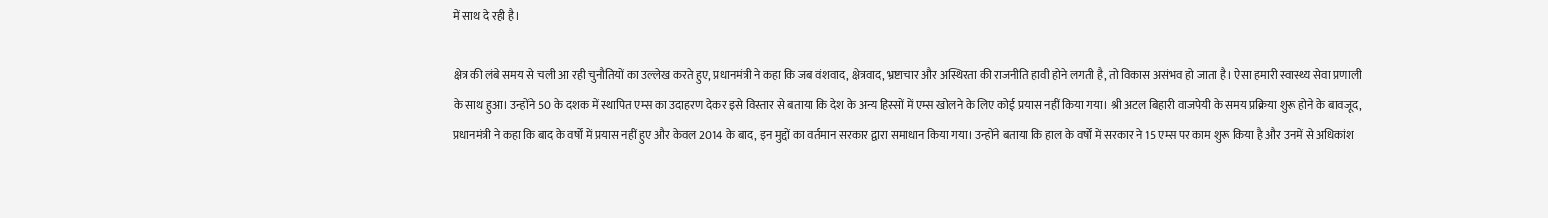में साथ दे रही है।

क्षेत्र की लंबे समय से चली आ रही चुनौतियों का उल्लेख करते हुए, प्रधानमंत्री ने कहा कि जब वंशवाद, क्षेत्रवाद, भ्रष्टाचार और अस्थिरता की राजनीति हावी होने लगती है, तो विकास असंभव हो जाता है। ऐसा हमारी स्वास्थ्य सेवा प्रणाली के साथ हुआ। उन्होंने 50 के दशक में स्थापित एम्स का उदाहरण देकर इसे विस्तार से बताया कि देश के अन्य हिस्सों में एम्स खोलने के लिए कोई प्रयास नहीं किया गया। श्री अटल बिहारी वाजपेयी के समय प्रक्रिया शुरू होने के बावजूद, प्रधानमंत्री ने कहा कि बाद के वर्षों में प्रयास नहीं हुए और केवल 2014 के बाद, इन मुद्दों का वर्तमान सरकार द्वारा समाधान किया गया। उन्होंने बताया कि हाल के वर्षों में सरकार ने 15 एम्स पर काम शुरू किया है और उनमें से अधिकांश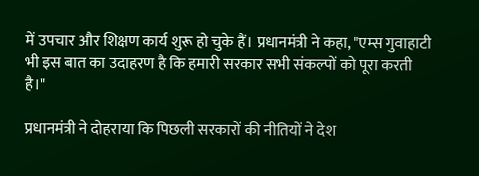में उपचार और शिक्षण कार्य शुरू हो चुके हैं। प्रधानमंत्री ने कहा, "एम्स गुवाहाटी भी इस बात का उदाहरण है कि हमारी सरकार सभी संकल्पों को पूरा करती है।"

प्रधानमंत्री ने दोहराया कि पिछली सरकारों की नीतियों ने देश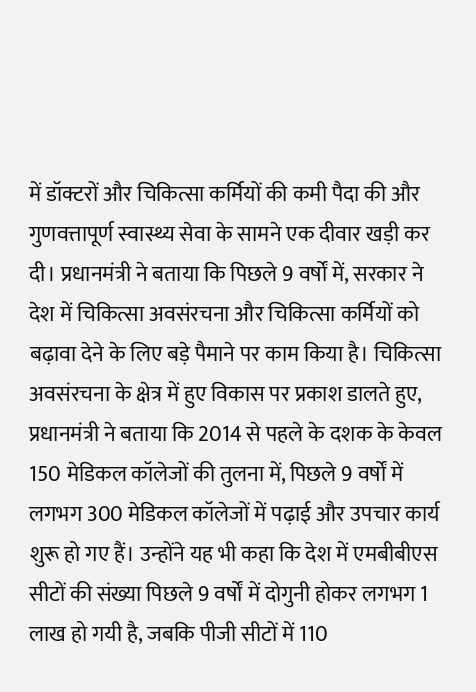में डॉक्टरों और चिकित्सा कर्मियों की कमी पैदा की और गुणवत्तापूर्ण स्वास्थ्य सेवा के सामने एक दीवार खड़ी कर दी। प्रधानमंत्री ने बताया कि पिछले 9 वर्षों में, सरकार ने देश में चिकित्सा अवसंरचना और चिकित्सा कर्मियों को बढ़ावा देने के लिए बड़े पैमाने पर काम किया है। चिकित्सा अवसंरचना के क्षेत्र में हुए विकास पर प्रकाश डालते हुए, प्रधानमंत्री ने बताया कि 2014 से पहले के दशक के केवल 150 मेडिकल कॉलेजों की तुलना में, पिछले 9 वर्षों में लगभग 300 मेडिकल कॉलेजों में पढ़ाई और उपचार कार्य शुरू हो गए हैं। उन्होंने यह भी कहा कि देश में एमबीबीएस सीटों की संख्या पिछले 9 वर्षों में दोगुनी होकर लगभग 1 लाख हो गयी है, जबकि पीजी सीटों में 110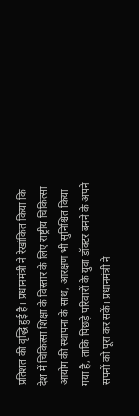प्रतिशत की वृद्धि हुई है। प्रधानमंत्री ने रेखांकित किया कि देश में चिकित्सा शिक्षा के विस्तार के लिए राष्ट्रीय चिकित्सा आयोग की स्थापना के साथ, आरक्षण भी सुनिश्चित किया गया है, ताकि पिछड़े परिवारों के युवा डॉक्टर बनने के अपने सपनों को पूरा कर सकें। प्रधानमंत्री ने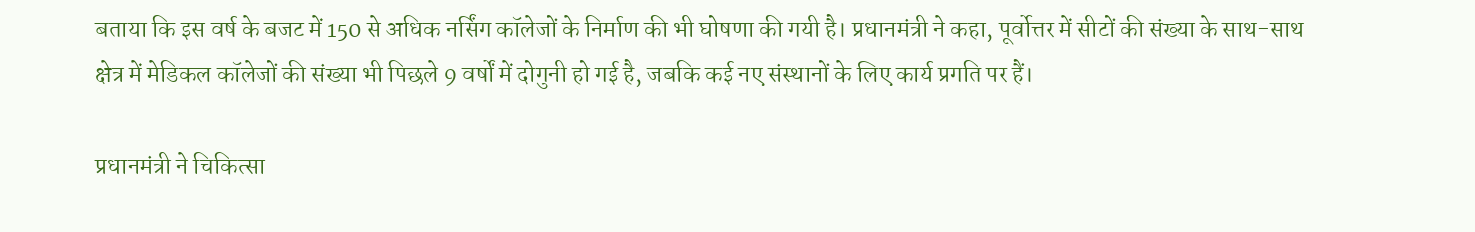बताया कि इस वर्ष के बजट में 150 से अधिक नर्सिंग कॉलेजों के निर्माण की भी घोषणा की गयी है। प्रधानमंत्री ने कहा, पूर्वोत्तर में सीटों की संख्या के साथ-साथ क्षेत्र में मेडिकल कॉलेजों की संख्या भी पिछले 9 वर्षों में दोगुनी हो गई है, जबकि कई नए संस्थानों के लिए कार्य प्रगति पर हैं।

प्रधानमंत्री ने चिकित्सा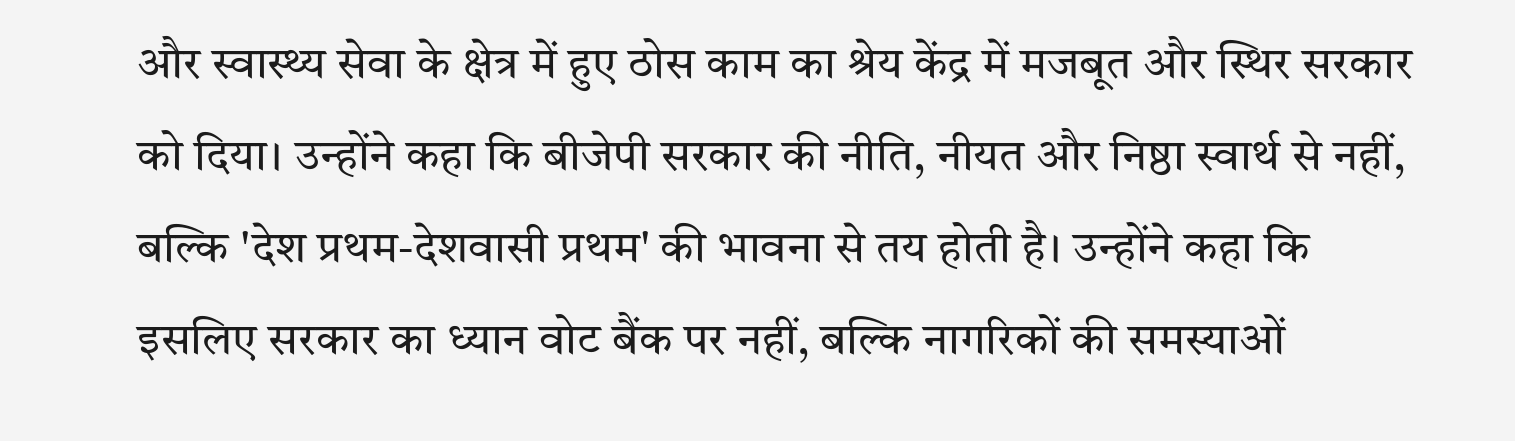और स्वास्थ्य सेवा के क्षेत्र में हुए ठोस काम का श्रेय केंद्र में मजबूत और स्थिर सरकार को दिया। उन्होंने कहा कि बीजेपी सरकार की नीति, नीयत और निष्ठा स्वार्थ से नहीं, बल्कि 'देश प्रथम-देशवासी प्रथम' की भावना से तय होती है। उन्होंने कहा कि इसलिए सरकार का ध्यान वोट बैंक पर नहीं, बल्कि नागरिकों की समस्याओं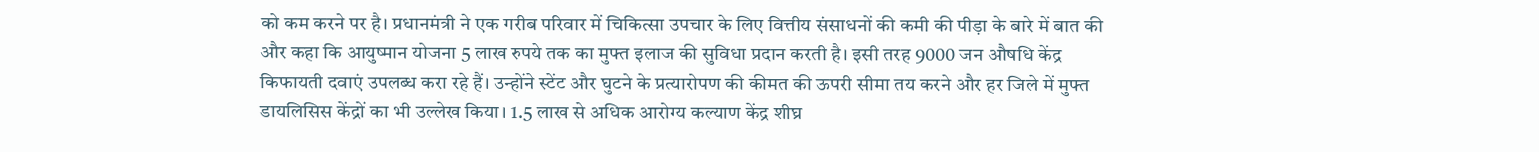को कम करने पर है। प्रधानमंत्री ने एक गरीब परिवार में चिकित्सा उपचार के लिए वित्तीय संसाधनों की कमी की पीड़ा के बारे में बात की और कहा कि आयुष्मान योजना 5 लाख रुपये तक का मुफ्त इलाज की सुविधा प्रदान करती है। इसी तरह 9000 जन औषधि केंद्र किफायती दवाएं उपलब्ध करा रहे हैं। उन्होंने स्टेंट और घुटने के प्रत्यारोपण की कीमत की ऊपरी सीमा तय करने और हर जिले में मुफ्त डायलिसिस केंद्रों का भी उल्लेख किया। 1.5 लाख से अधिक आरोग्य कल्याण केंद्र शीघ्र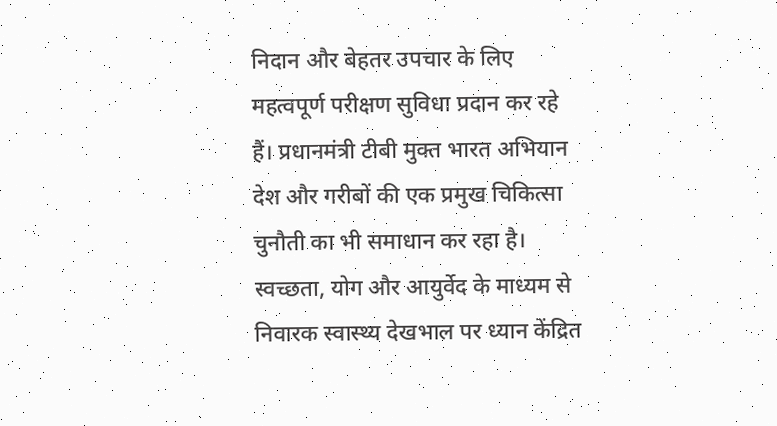निदान और बेहतर उपचार के लिए महत्वपूर्ण परीक्षण सुविधा प्रदान कर रहे हैं। प्रधानमंत्री टीबी मुक्त भारत अभियान देश और गरीबों की एक प्रमुख चिकित्सा चुनौती का भी समाधान कर रहा है। स्वच्छता, योग और आयुर्वेद के माध्यम से निवारक स्वास्थ्य देखभाल पर ध्यान केंद्रित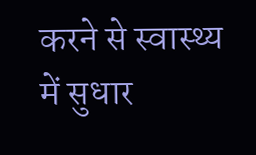करने से स्वास्थ्य में सुधार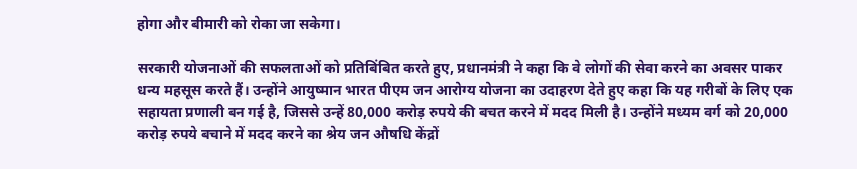होगा और बीमारी को रोका जा सकेगा।

सरकारी योजनाओं की सफलताओं को प्रतिबिंबित करते हुए, प्रधानमंत्री ने कहा कि वे लोगों की सेवा करने का अवसर पाकर धन्य महसूस करते हैं। उन्होंने आयुष्मान भारत पीएम जन आरोग्य योजना का उदाहरण देते हुए कहा कि यह गरीबों के लिए एक सहायता प्रणाली बन गई है, जिससे उन्हें 80,000 करोड़ रुपये की बचत करने में मदद मिली है। उन्होंने मध्यम वर्ग को 20,000 करोड़ रुपये बचाने में मदद करने का श्रेय जन औषधि केंद्रों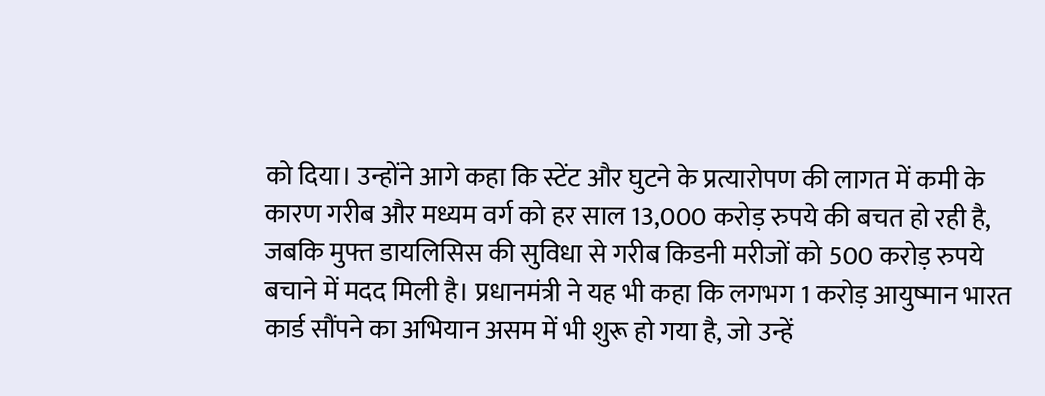को दिया। उन्होंने आगे कहा कि स्टेंट और घुटने के प्रत्यारोपण की लागत में कमी के कारण गरीब और मध्यम वर्ग को हर साल 13,000 करोड़ रुपये की बचत हो रही है, जबकि मुफ्त डायलिसिस की सुविधा से गरीब किडनी मरीजों को 500 करोड़ रुपये बचाने में मदद मिली है। प्रधानमंत्री ने यह भी कहा कि लगभग 1 करोड़ आयुष्मान भारत कार्ड सौंपने का अभियान असम में भी शुरू हो गया है, जो उन्हें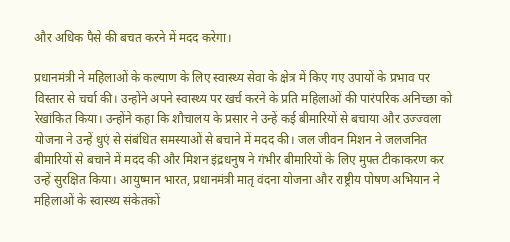और अधिक पैसे की बचत करने में मदद करेगा।

प्रधानमंत्री ने महिलाओं के कल्याण के लिए स्वास्थ्य सेवा के क्षेत्र में किए गए उपायों के प्रभाव पर विस्तार से चर्चा की। उन्होंने अपने स्वास्थ्य पर खर्च करने के प्रति महिलाओं की पारंपरिक अनिच्छा को रेखांकित किया। उन्होंने कहा कि शौचालय के प्रसार ने उन्हें कई बीमारियों से बचाया और उज्ज्वला योजना ने उन्हें धुएं से संबंधित समस्याओं से बचाने में मदद की। जल जीवन मिशन ने जलजनित बीमारियों से बचाने में मदद की और मिशन इंद्रधनुष ने गंभीर बीमारियों के लिए मुफ्त टीकाकरण कर उन्हें सुरक्षित किया। आयुष्मान भारत, प्रधानमंत्री मातृ वंदना योजना और राष्ट्रीय पोषण अभियान ने महिलाओं के स्वास्थ्य संकेतकों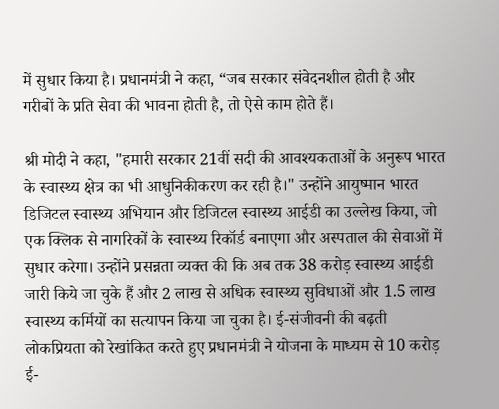में सुधार किया है। प्रधानमंत्री ने कहा, “जब सरकार संवेदनशील होती है और गरीबों के प्रति सेवा की भावना होती है, तो ऐसे काम होते हैं।

श्री मोदी ने कहा, "हमारी सरकार 21वीं सदी की आवश्यकताओं के अनुरूप भारत के स्वास्थ्य क्षेत्र का भी आधुनिकीकरण कर रही है।" उन्होंने आयुष्मान भारत डिजिटल स्वास्थ्य अभियान और डिजिटल स्वास्थ्य आईडी का उल्लेख किया, जो एक क्लिक से नागरिकों के स्वास्थ्य रिकॉर्ड बनाएगा और अस्पताल की सेवाओं में सुधार करेगा। उन्होंने प्रसन्नता व्यक्त की कि अब तक 38 करोड़ स्वास्थ्य आईडी जारी किये जा चुके हैं और 2 लाख से अधिक स्वास्थ्य सुविधाओं और 1.5 लाख स्वास्थ्य कर्मियों का सत्यापन किया जा चुका है। ई-संजीवनी की बढ़ती लोकप्रियता को रेखांकित करते हुए प्रधानमंत्री ने योजना के माध्यम से 10 करोड़ ई-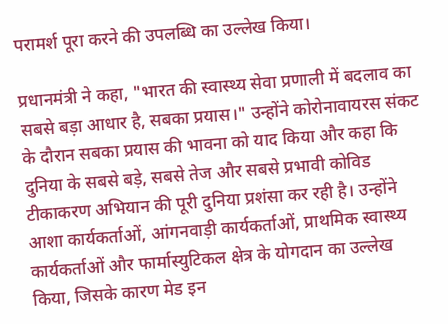परामर्श पूरा करने की उपलब्धि का उल्लेख किया।

प्रधानमंत्री ने कहा, "भारत की स्वास्थ्य सेवा प्रणाली में बदलाव का सबसे बड़ा आधार है, सबका प्रयास।" उन्होंने कोरोनावायरस संकट के दौरान सबका प्रयास की भावना को याद किया और कहा कि दुनिया के सबसे बड़े, सबसे तेज और सबसे प्रभावी कोविड टीकाकरण अभियान की पूरी दुनिया प्रशंसा कर रही है। उन्होंने आशा कार्यकर्ताओं, आंगनवाड़ी कार्यकर्ताओं, प्राथमिक स्वास्थ्य कार्यकर्ताओं और फार्मास्युटिकल क्षेत्र के योगदान का उल्लेख किया, जिसके कारण मेड इन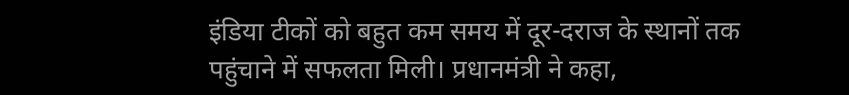इंडिया टीकों को बहुत कम समय में दूर-दराज के स्थानों तक पहुंचाने में सफलता मिली। प्रधानमंत्री ने कहा,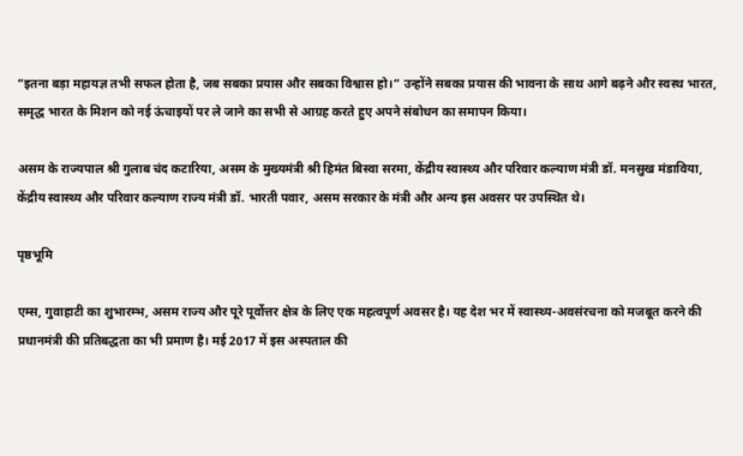“इतना बड़ा महायज्ञ तभी सफल होता है, जब सबका प्रयास और सबका विश्वास हो।“ उन्होंने सबका प्रयास की भावना के साथ आगे बढ़ने और स्वस्थ भारत, समृद्ध भारत के मिशन को नई ऊंचाइयों पर ले जाने का सभी से आग्रह करते हुए अपने संबोधन का समापन किया।

असम के राज्यपाल श्री गुलाब चंद कटारिया, असम के मुख्यमंत्री श्री हिमंत बिस्वा सरमा, केंद्रीय स्वास्थ्य और परिवार कल्याण मंत्री डॉ. मनसुख मंडाविया, केंद्रीय स्वास्थ्य और परिवार कल्याण राज्य मंत्री डॉ. भारती पवार, असम सरकार के मंत्री और अन्य इस अवसर पर उपस्थित थे।

पृष्ठभूमि

एम्स, गुवाहाटी का शुभारम्भ, असम राज्य और पूरे पूर्वोत्तर क्षेत्र के लिए एक महत्वपूर्ण अवसर है। यह देश भर में स्वास्थ्य-अवसंरचना को मजबूत करने की प्रधानमंत्री की प्रतिबद्धता का भी प्रमाण है। मई 2017 में इस अस्पताल की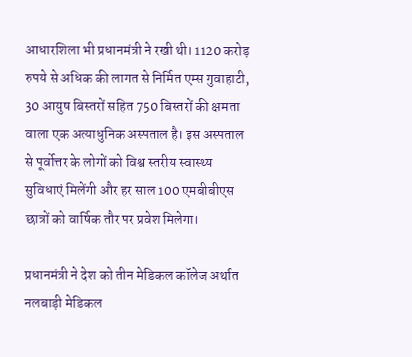आधारशिला भी प्रधानमंत्री ने रखी थी। 1120 करोड़ रुपये से अधिक की लागत से निर्मित एम्स गुवाहाटी, 30 आयुष बिस्तरों सहित 750 बिस्तरों की क्षमता वाला एक अत्याधुनिक अस्पताल है। इस अस्पताल से पूर्वोत्तर के लोगों को विश्व स्तरीय स्वास्थ्य सुविधाएं मिलेंगी और हर साल 100 एमबीबीएस छात्रों को वार्षिक तौर पर प्रवेश मिलेगा।

प्रधानमंत्री ने देश को तीन मेडिकल कॉलेज अर्थात नलबाड़ी मेडिकल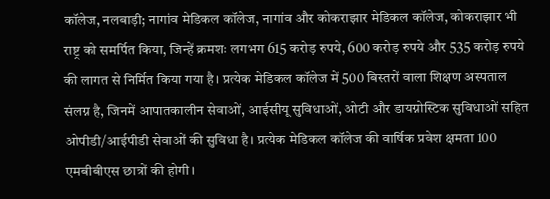कॉलेज, नलबाड़ी; नागांव मेडिकल कॉलेज, नागांव और कोकराझार मेडिकल कॉलेज, कोकराझार भी राष्ट्र को समर्पित किया, जिन्हें क्रमशः लगभग 615 करोड़ रुपये, 600 करोड़ रुपये और 535 करोड़ रुपये की लागत से निर्मित किया गया है। प्रत्येक मेडिकल कॉलेज में 500 बिस्तरों वाला शिक्षण अस्पताल संलग्न है, जिनमें आपातकालीन सेवाओं, आईसीयू सुविधाओं, ओटी और डायग्नोस्टिक सुविधाओं सहित ओपीडी/आईपीडी सेवाओं की सुविधा है। प्रत्येक मेडिकल कॉलेज की वार्षिक प्रवेश क्षमता 100 एमबीबीएस छात्रों की होगी।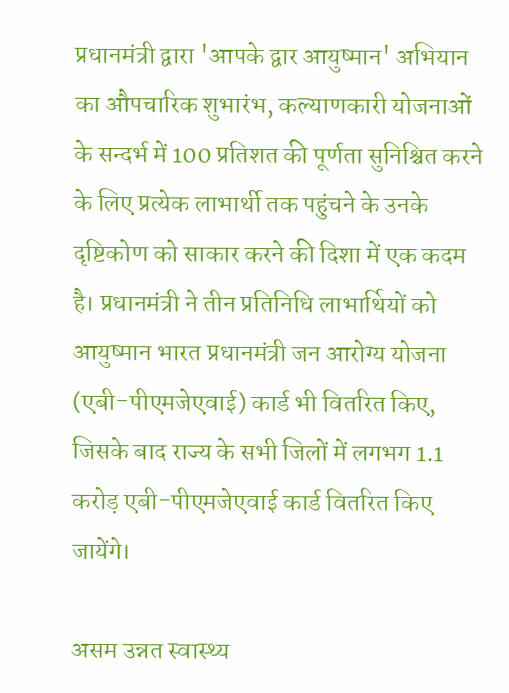प्रधानमंत्री द्वारा 'आपके द्वार आयुष्मान' अभियान का औपचारिक शुभारंभ, कल्याणकारी योजनाओं के सन्दर्भ में 100 प्रतिशत की पूर्णता सुनिश्चित करने के लिए प्रत्येक लाभार्थी तक पहुंचने के उनके दृष्टिकोण को साकार करने की दिशा में एक कदम है। प्रधानमंत्री ने तीन प्रतिनिधि लाभार्थियों को आयुष्मान भारत प्रधानमंत्री जन आरोग्य योजना (एबी-पीएमजेएवाई) कार्ड भी वितरित किए, जिसके बाद राज्य के सभी जिलों में लगभग 1.1 करोड़ एबी-पीएमजेएवाई कार्ड वितरित किए जायेंगे।

असम उन्नत स्वास्थ्य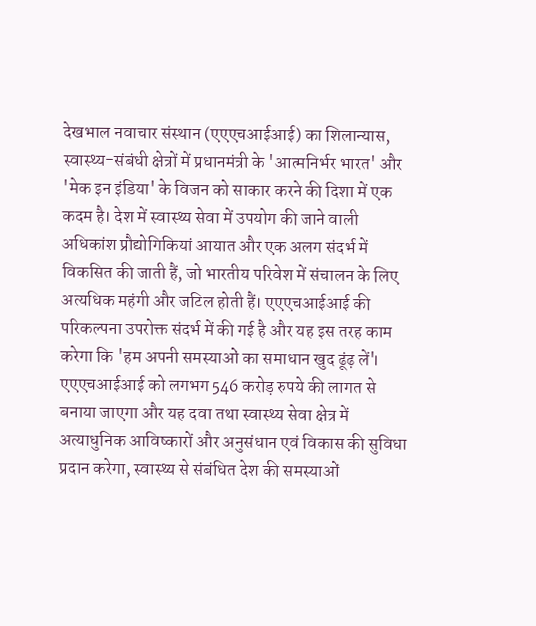देखभाल नवाचार संस्थान (एएएचआईआई) का शिलान्यास, स्वास्थ्य-संबंधी क्षेत्रों में प्रधानमंत्री के 'आत्मनिर्भर भारत' और 'मेक इन इंडिया' के विजन को साकार करने की दिशा में एक कदम है। देश में स्वास्थ्य सेवा में उपयोग की जाने वाली अधिकांश प्रौद्योगिकियां आयात और एक अलग संदर्भ में विकसित की जाती हैं, जो भारतीय परिवेश में संचालन के लिए अत्यधिक महंगी और जटिल होती हैं। एएएचआईआई की परिकल्पना उपरोक्त संदर्भ में की गई है और यह इस तरह काम करेगा कि 'हम अपनी समस्याओं का समाधान खुद ढूंढ़ लें'। एएएचआईआई को लगभग 546 करोड़ रुपये की लागत से बनाया जाएगा और यह दवा तथा स्वास्थ्य सेवा क्षेत्र में अत्याधुनिक आविष्कारों और अनुसंधान एवं विकास की सुविधा प्रदान करेगा, स्वास्थ्य से संबंधित देश की समस्याओं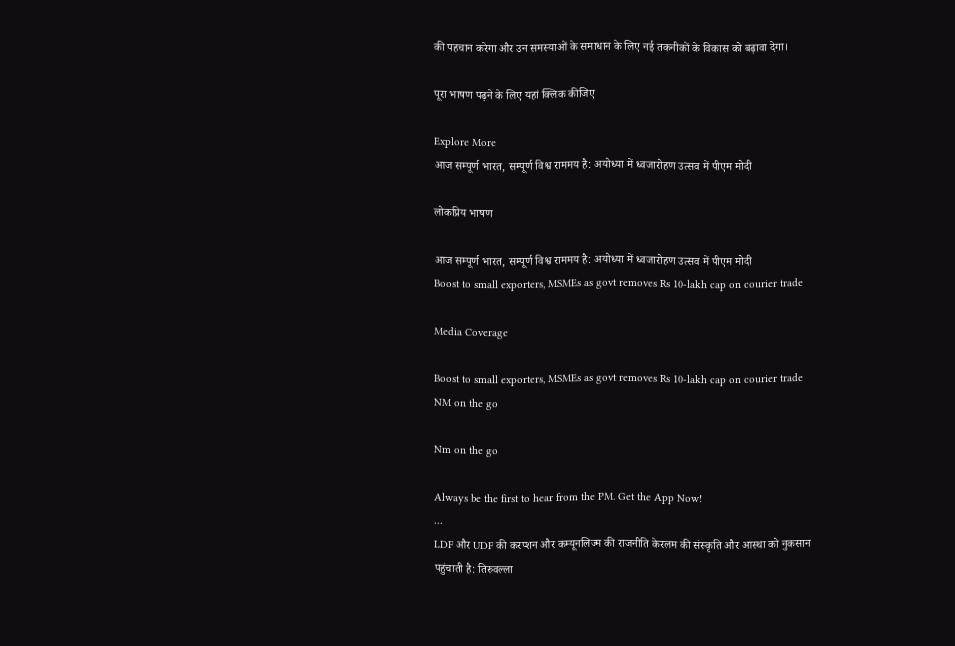की पहचान करेगा और उन समस्याओं के समाधान के लिए नई तकनीकों के विकास को बढ़ावा देगा।

पूरा भाषण पढ़ने के लिए यहां क्लिक कीजिए

Explore More
आज सम्पूर्ण भारत, सम्पूर्ण विश्व राममय है: अयोध्या में ध्वजारोहण उत्सव में पीएम मोदी

लोकप्रिय भाषण

आज सम्पूर्ण भारत, सम्पूर्ण विश्व राममय है: अयोध्या में ध्वजारोहण उत्सव में पीएम मोदी
Boost to small exporters, MSMEs as govt removes Rs 10-lakh cap on courier trade

Media Coverage

Boost to small exporters, MSMEs as govt removes Rs 10-lakh cap on courier trade
NM on the go

Nm on the go

Always be the first to hear from the PM. Get the App Now!
...
LDF और UDF की करप्शन और कम्यूनलिज्म की राजनीति केरलम की संस्कृति और आस्था को नुकसान पहुंचाती है: तिरुवल्ला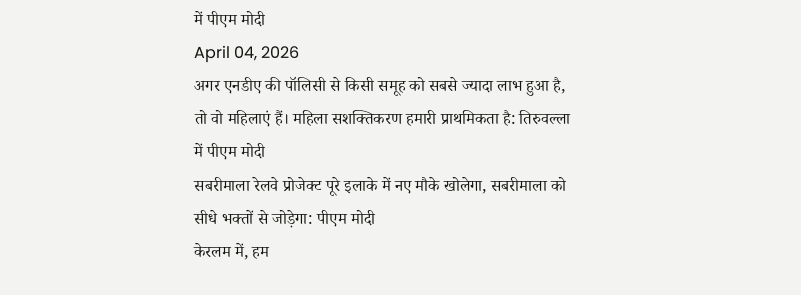में पीएम मोदी
April 04, 2026
अगर एनडीए की पॉलिसी से किसी समूह को सबसे ज्यादा लाभ हुआ है, तो वो महिलाएं हैं। महिला सशक्तिकरण हमारी प्राथमिकता है: तिरुवल्ला में पीएम मोदी
सबरीमाला रेलवे प्रोजेक्ट पूरे इलाके में नए मौके खोलेगा, सबरीमाला को सीधे भक्तों से जोड़ेगा: पीएम मोदी
केरलम में, हम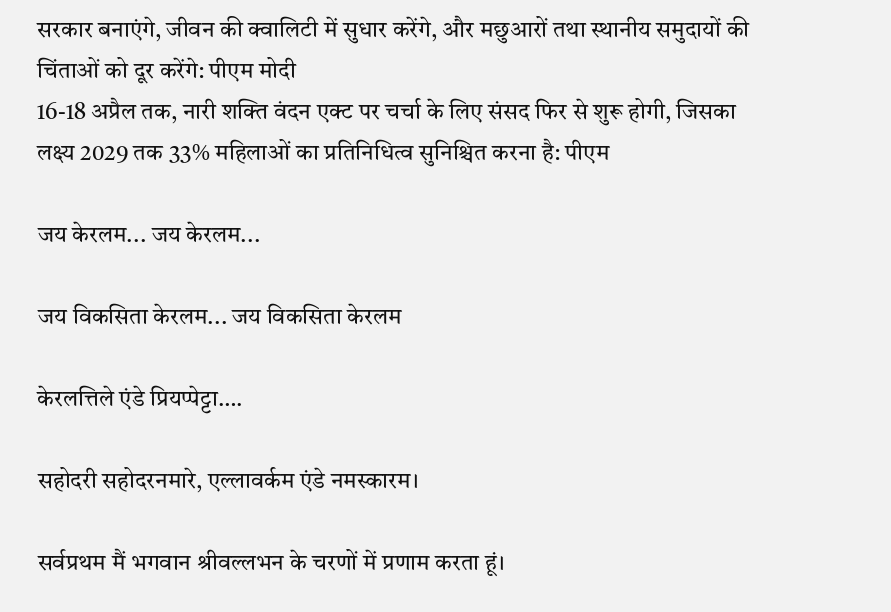सरकार बनाएंगे, जीवन की क्वालिटी में सुधार करेंगे, और मछुआरों तथा स्थानीय समुदायों की चिंताओं को दूर करेंगे: पीएम मोदी
16-18 अप्रैल तक, नारी शक्ति वंदन एक्ट पर चर्चा के लिए संसद फिर से शुरू होगी, जिसका लक्ष्य 2029 तक 33% महिलाओं का प्रतिनिधित्व सुनिश्चित करना है: पीएम

जय केरलम... जय केरलम...

जय विकसिता केरलम... जय विकसिता केरलम

केरलत्तिले एंडे प्रियप्पेट्टा….

सहोदरी सहोदरनमारे, एल्लावर्कम एंडे नमस्कारम।

सर्वप्रथम मैं भगवान श्रीवल्लभन के चरणों में प्रणाम करता हूं।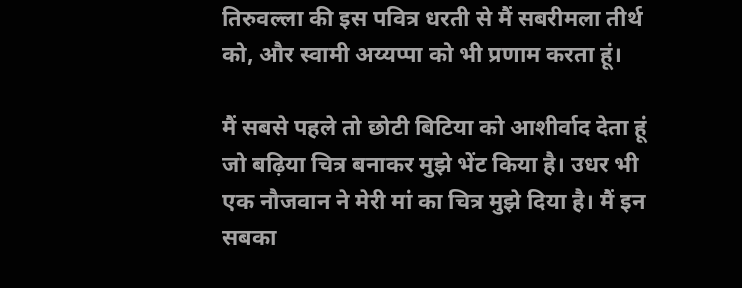तिरुवल्ला की इस पवित्र धरती से मैं सबरीमला तीर्थ को, और स्वामी अय्यप्पा को भी प्रणाम करता हूं।

मैं सबसे पहले तो छोटी बिटिया को आशीर्वाद देता हूं जो बढ़िया चित्र बनाकर मुझे भेंट किया है। उधर भी एक नौजवान ने मेरी मां का चित्र मुझे दिया है। मैं इन सबका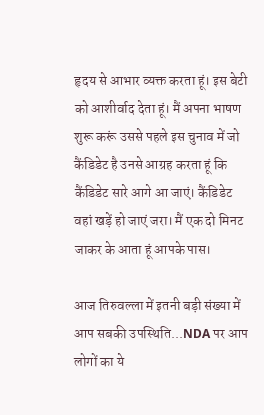हृदय से आभार व्यक्त करता हूं। इस बेटी को आशीर्वाद देता हूं। मैं अपना भाषण शुरू करूं उससे पहले इस चुनाव में जो कैंडिडेट है उनसे आग्रह करता हूं कि कैंडिडेट सारे आगे आ जाएं। कैंडिडेट वहां खड़ें हो जाएं जरा। मैं एक दो मिनट जाकर के आता हूं आपके पास।

आज तिरुवल्ला में इतनी बड़ी संख्या में आप सबकी उपस्थिति...NDA पर आप लोगों का ये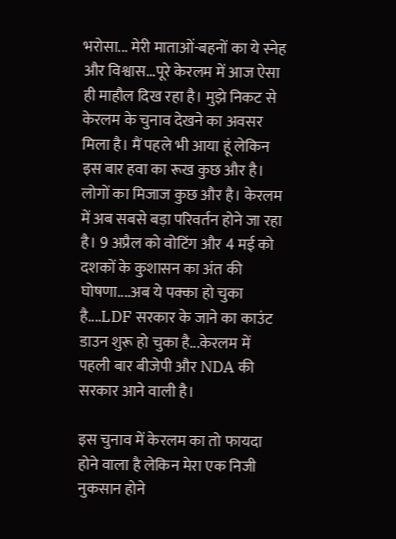भरोसा... मेरी माताओं-बहनों का ये स्नेह और विश्वास...पूरे केरलम में आज ऐसा ही माहौल दिख रहा है। मुझे निकट से केरलम के चुनाव देखने का अवसर मिला है। मैं पहले भी आया हूं लेकिन इस बार हवा का रूख कुछ और है। लोगों का मिजाज कुछ और है। केरलम में अब सबसे बड़ा परिवर्तन होने जा रहा है। 9 अप्रैल को वोटिंग और 4 मई को दशकों के कुशासन का अंत की घोषणा....अब ये पक्का हो चुका है....LDF सरकार के जाने का काउंट डाउन शुरू हो चुका है...केरलम में पहली बार बीजेपी और NDA की सरकार आने वाली है।

इस चुनाव में केरलम का तो फायदा होने वाला है लेकिन मेरा एक निजी नुकसान होने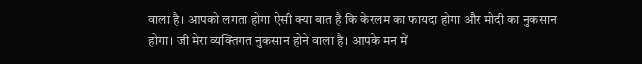वाला है। आपको लगता होगा ऐसी क्या बात है कि केरलम का फायदा होगा और मोदी का नुकसान होगा। जी मेरा व्यक्तिगत नुकसान होने वाला है। आपके मन में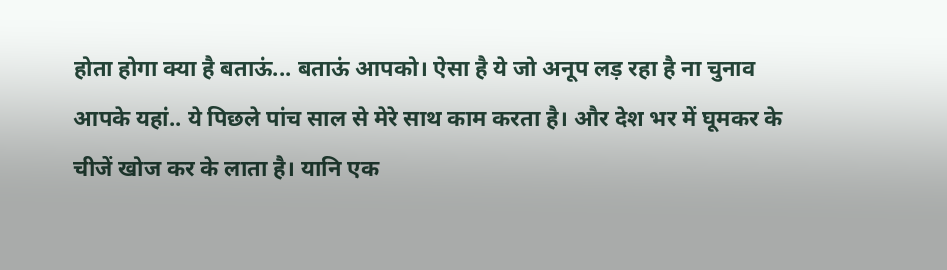होता होगा क्या है बताऊं... बताऊं आपको। ऐसा है ये जो अनूप लड़ रहा है ना चुनाव आपके यहां.. ये पिछले पांच साल से मेरे साथ काम करता है। और देश भर में घूमकर के चीजें खोज कर के लाता है। यानि एक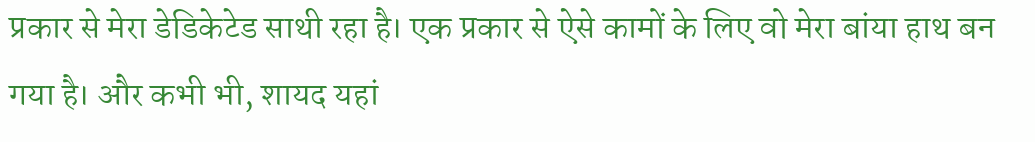प्रकार से मेरा डेडिकेटेड साथी रहा है। एक प्रकार से ऐसे कामों के लिए वो मेरा बांया हाथ बन गया है। और कभी भी, शायद यहां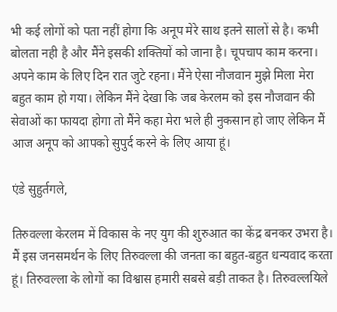भी कई लोगों को पता नहीं होगा कि अनूप मेरे साथ इतने सालों से है। कभी बोलता नही है और मैंने इसकी शक्तियों को जाना है। चूपचाप काम करना। अपने काम के लिए दिन रात जुटे रहना। मैंने ऐसा नौजवान मुझे मिला मेरा बहुत काम हो गया। लेकिन मैंने देखा कि जब केरलम को इस नौजवान की सेवाओं का फायदा होगा तो मैंने कहा मेरा भले ही नुकसान हो जाए लेकिन मैं आज अनूप को आपको सुपुर्द करने के लिए आया हूं।

एंडे सुहुर्तगले,

तिरुवल्ला केरलम में विकास के नए युग की शुरुआत का केंद्र बनकर उभरा है। मैं इस जनसमर्थन के लिए तिरुवल्ला की जनता का बहुत-बहुत धन्यवाद करता हूं। तिरुवल्ला के लोगों का विश्वास हमारी सबसे बड़ी ताकत है। तिरुवल्लयिले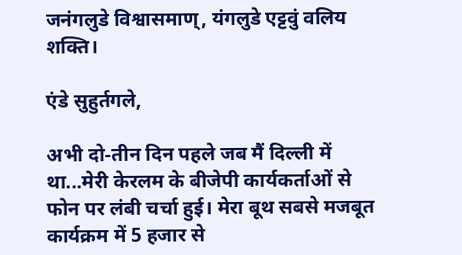जनंगलुडे विश्वासमाण्, यंगलुडे एट्टवुं वलिय शक्ति।

एंडे सुहुर्तगले,

अभी दो-तीन दिन पहले जब मैं दिल्ली में था...मेरी केरलम के बीजेपी कार्यकर्ताओं से फोन पर लंबी चर्चा हुई। मेरा बूथ सबसे मजबूत कार्यक्रम में 5 हजार से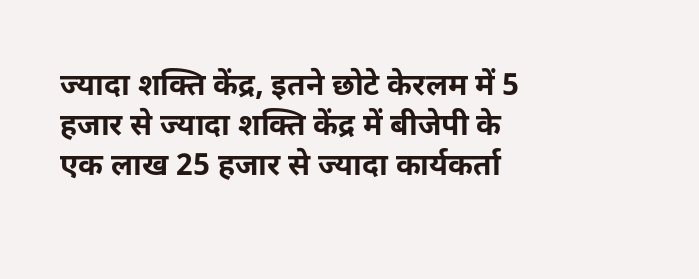ज्यादा शक्ति केंद्र, इतने छोटे केरलम में 5 हजार से ज्यादा शक्ति केंद्र में बीजेपी के एक लाख 25 हजार से ज्यादा कार्यकर्ता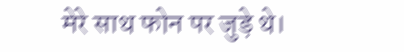मेरे साथ फोन पर जुड़े थे।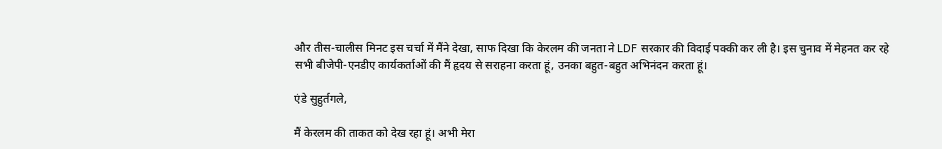और तीस-चालीस मिनट इस चर्चा में मैंने देखा, साफ दिखा कि केरलम की जनता ने LDF सरकार की विदाई पक्की कर ली है। इस चुनाव में मेहनत कर रहे सभी बीजेपी-एनडीए कार्यकर्ताओं की मैं हृदय से सराहना करता हूं, उनका बहुत-बहुत अभिनंदन करता हूं।

एंडे सुहुर्तगले,

मैं केरलम की ताकत को देख रहा हूं। अभी मेरा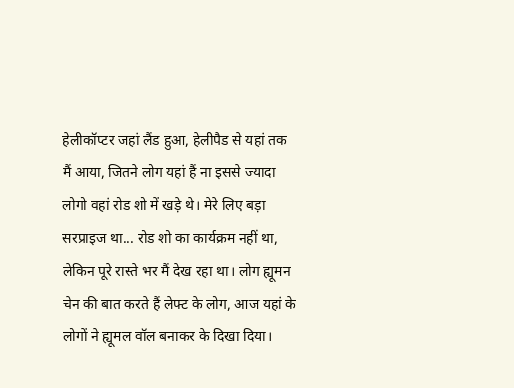हेलीकॉप्टर जहां लैंड हुआ, हेलीपैड से यहां तक मैं आया, जितने लोग यहां हैं ना इससे ज्यादा लोगो वहां रोड शो में खड़े थे। मेरे लिए बड़ा सरप्राइज था... रोड शो का कार्यक्रम नहीं था, लेकिन पूरे रास्ते भर मैं देख रहा था। लोग ह्यूमन चेन की बात करते हैं लेफ्ट के लोग, आज यहां के लोगों ने ह्यूमल वॉल बनाकर के दिखा दिया।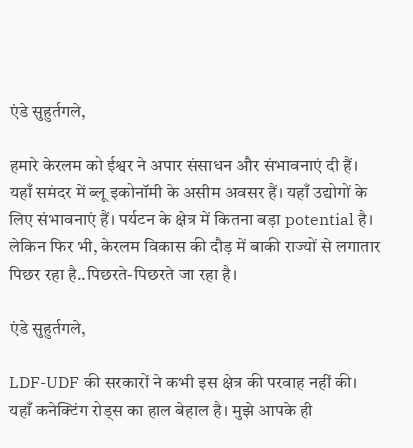एंडे सुहुर्तगले,

हमारे केरलम को ईश्वर ने अपार संसाधन और संभावनाएं दी हैं।
यहाँ समंदर में ब्लू इकोनॉमी के असीम अवसर हैं। यहाँ उद्योगों के लिए संभावनाएं हैं। पर्यटन के क्षेत्र में कितना बड़ा potential है। लेकिन फिर भी, केरलम विकास की दौड़ में बाकी राज्यों से लगातार पिछर रहा है..पिछरते-पिछरते जा रहा है।

एंडे सुहुर्तगले,

LDF-UDF की सरकारों ने कभी इस क्षेत्र की परवाह नहीं की।
यहाँ कनेक्टिंग रोड्स का हाल बेहाल है। मुझे आपके ही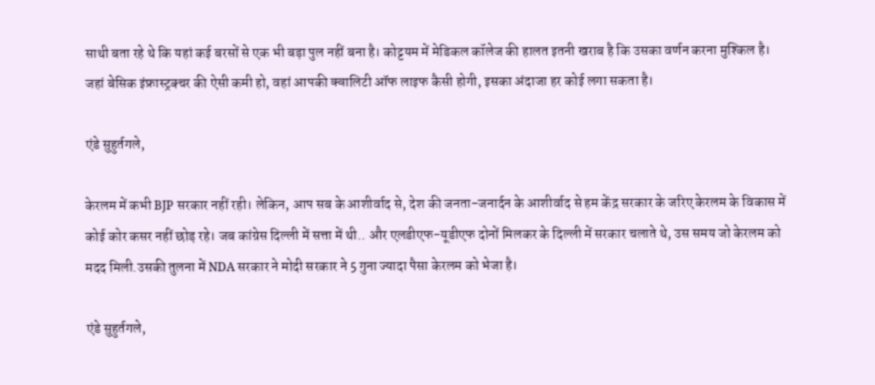साथी बता रहे थे कि यहां कई बरसों से एक भी बड़ा पुल नहीं बना है। कोट्टयम में मेडिकल कॉलेज की हालत इतनी खराब है कि उसका वर्णन करना मुश्किल है। जहां बेसिक इंफ्रास्ट्रक्चर की ऐसी कमी हो, वहां आपकी क्वालिटी ऑफ लाइफ कैसी होगी, इसका अंदाजा हर कोई लगा सकता है।

एंडे सुहुर्तगले,

केरलम में कभी BJP सरकार नहीं रही। लेकिन, आप सब के आशीर्वाद से, देश की जनता-जनार्दन के आशीर्वाद से हम केंद्र सरकार के जरिए केरलम के विकास में कोई कोर कसर नहीं छोड़ रहे। जब कांग्रेस दिल्ली में सत्ता में थी.. और एलडीएफ-यूडीएफ दोनों मिलकर के दिल्ली में सरकार चलाते थे, उस समय जो केरलम को मदद मिली.उसकी तुलना में NDA सरकार ने मोदी सरकार ने 5 गुना ज्यादा पैसा केरलम को भेजा है।

एंडे सुहुर्तगले,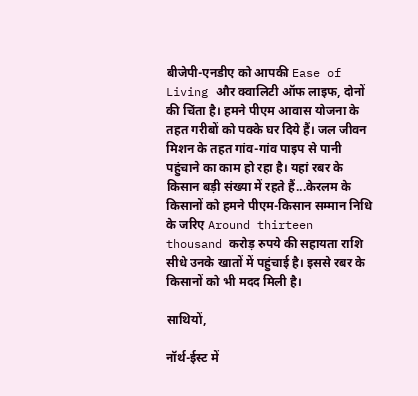बीजेपी-एनडीए को आपकी Ease of Living और क्वालिटी ऑफ लाइफ, दोनों की चिंता है। हमने पीएम आवास योजना के तहत गरीबों को पक्के घर दिये हैं। जल जीवन मिशन के तहत गांव-गांव पाइप से पानी पहुंचाने का काम हो रहा है। यहां रबर के किसान बड़ी संख्या में रहते हैं...केरलम के किसानों को हमने पीएम-किसान सम्मान निधि के जरिए Around thirteen thousand करोड़ रुपये की सहायता राशि सीधे उनके खातों में पहुंचाई है। इससे रबर के किसानों को भी मदद मिली है।

साथियों,

नॉर्थ-ईस्ट में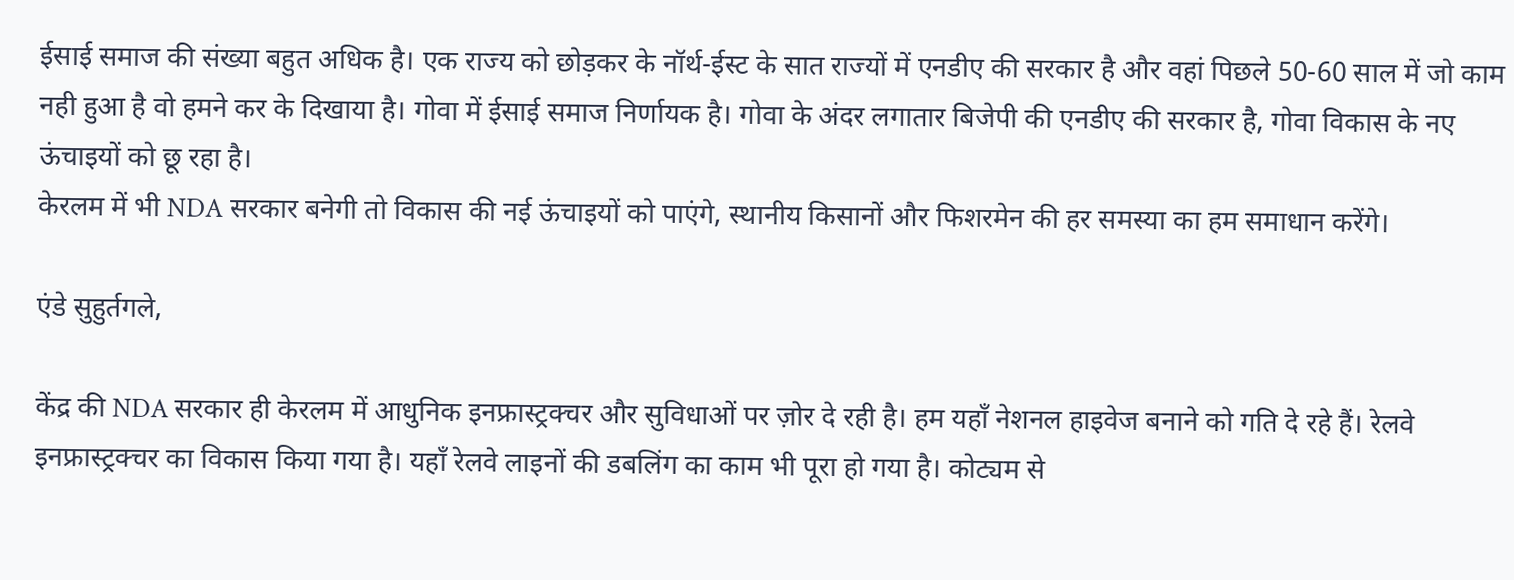ईसाई समाज की संख्या बहुत अधिक है। एक राज्य को छोड़कर के नॉर्थ-ईस्ट के सात राज्यों में एनडीए की सरकार है और वहां पिछले 50-60 साल में जो काम नही हुआ है वो हमने कर के दिखाया है। गोवा में ईसाई समाज निर्णायक है। गोवा के अंदर लगातार बिजेपी की एनडीए की सरकार है, गोवा विकास के नए ऊंचाइयों को छू रहा है।
केरलम में भी NDA सरकार बनेगी तो विकास की नई ऊंचाइयों को पाएंगे, स्थानीय किसानों और फिशरमेन की हर समस्या का हम समाधान करेंगे।

एंडे सुहुर्तगले,

केंद्र की NDA सरकार ही केरलम में आधुनिक इनफ्रास्ट्रक्चर और सुविधाओं पर ज़ोर दे रही है। हम यहाँ नेशनल हाइवेज बनाने को गति दे रहे हैं। रेलवे इनफ्रास्ट्रक्चर का विकास किया गया है। यहाँ रेलवे लाइनों की डबलिंग का काम भी पूरा हो गया है। कोट्यम से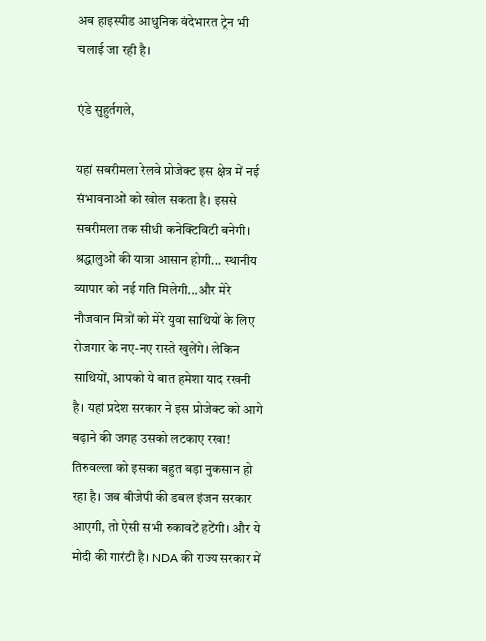अब हाइस्पीड आधुनिक वंदेभारत ट्रेन भी चलाई जा रही है।

एंडे सुहुर्तगले,

यहां सबरीमला रेलवे प्रोजेक्ट इस क्षेत्र में नई संभावनाओं को खोल सकता है। इससे सबरीमला तक सीधी कनेक्टिविटी बनेगी। श्रद्धालुओं की यात्रा आसान होगी... स्थानीय व्यापार को नई गति मिलेगी...और मेरे नौजवान मित्रों को मेरे युवा साथियों के लिए रोजगार के नए-नए रास्ते खुलेंगे। लेकिन साथियों, आपको ये बात हमेशा याद रखनी है। यहां प्रदेश सरकार ने इस प्रोजेक्ट को आगे बढ़ाने की जगह उसको लटकाए रखा! तिरुवल्ला को इसका बहुत बड़ा नुकसान हो रहा है। जब बीजेपी की डबल इंजन सरकार आएगी, तो ऐसी सभी रुकावटें हटेंगी। और ये मोदी की गारंटी है। NDA की राज्य सरकार में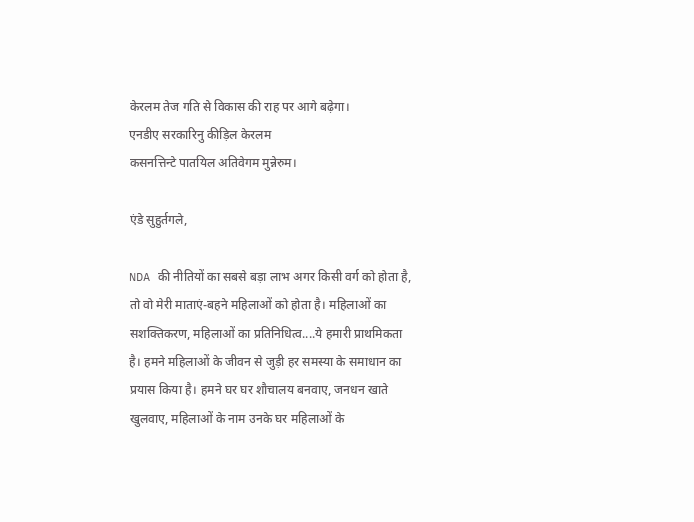केरलम तेज गति से विकास की राह पर आगे बढ़ेगा।
एनडीए सरकारिनु कीड़िल केरलम
कसनत्तिन्टे पातयिल अतिवेगम मुन्नेरुम।

एंडे सुहुर्तगले,

NDA की नीतियों का सबसे बड़ा लाभ अगर किसी वर्ग को होता है, तो वो मेरी माताएं-बहने महिलाओं को होता है। महिलाओं का सशक्तिकरण, महिलाओं का प्रतिनिधित्व....ये हमारी प्राथमिकता है। हमने महिलाओं के जीवन से जुड़ी हर समस्या के समाधान का प्रयास किया है। हमने घर घर शौचालय बनवाए, जनधन खाते खुलवाए, महिलाओं के नाम उनके घर महिलाओं के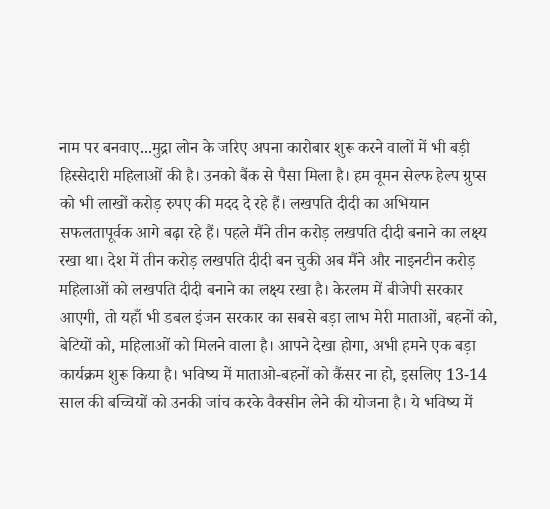नाम पर बनवाए...मुद्रा लोन के जरिए अपना कारोबार शुरू करने वालों में भी बड़ी हिस्सेदारी महिलाओं की है। उनको बैंक से पैसा मिला है। हम वूमन सेल्फ हेल्प ग्रुप्स को भी लाखों करोड़ रुपए की मदद दे रहे हैं। लखपति दीदी का अभियान सफलतापूर्वक आगे बढ़ा रहे हैं। पहले मैंने तीन करोड़ लखपति दीदी बनाने का लक्ष्य रखा था। देश में तीन करोड़ लखपति दीदी बन चुकी अब मैंने और नाइनटीन करोड़ महिलाओं को लखपति दीदी बनाने का लक्ष्य रखा है। केरलम में बीजेपी सरकार आएगी, तो यहाँ भी डबल इंजन सरकार का सबसे बड़ा लाभ मेरी माताओं, बहनों को, बेटियों को, महिलाओं को मिलने वाला है। आपने देखा होगा, अभी हमने एक बड़ा कार्यक्रम शुरू किया है। भविष्य में माताओ-बहनों को कैंसर ना हो, इसलिए 13-14 साल की बच्चियों को उनकी जांच करके वैक्सीन लेने की योजना है। ये भविष्य में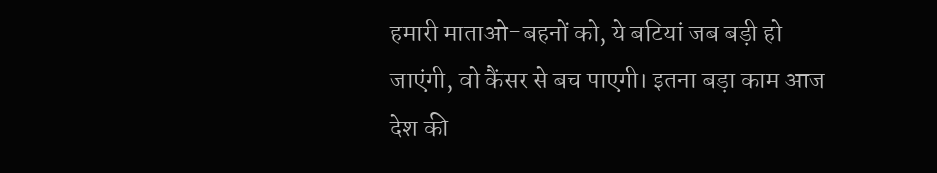हमारी माताओ-बहनों को, ये बटियां जब बड़ी हो जाएंगी, वो कैंसर से बच पाएगी। इतना बड़ा काम आज देश की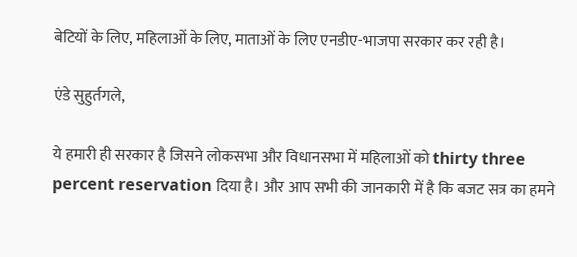बेटियों के लिए, महिलाओं के लिए, माताओं के लिए एनडीए-भाजपा सरकार कर रही है।

एंडे सुहुर्तगले,

ये हमारी ही सरकार है जिसने लोकसभा और विधानसभा में महिलाओं को thirty three percent reservation दिया है। और आप सभी की जानकारी में है कि बजट सत्र का हमने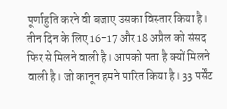पूर्णाहुति करने वी बजाए उसका विस्तार किया है। तीन दिन के लिए 16-17 और 18 अप्रैल को संसद फिर से मिलने वाली है। आपको पता है क्यों मिलने वाली है। जो कानून हमने पारित किया है। 33 पर्सेंट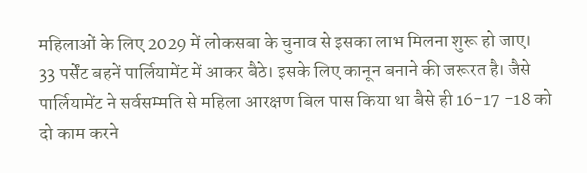महिलाओं के लिए 2029 में लोकसबा के चुनाव से इसका लाभ मिलना शुरू हो जाए। 33 पर्सेंट बहनें पार्लियामेंट में आकर बैठे। इसके लिए कानून बनाने की जरूरत है। जैसे पार्लियामेंट ने सर्वसम्मति से महिला आरक्षण बिल पास किया था बैसे ही 16-17 -18 को दो काम करने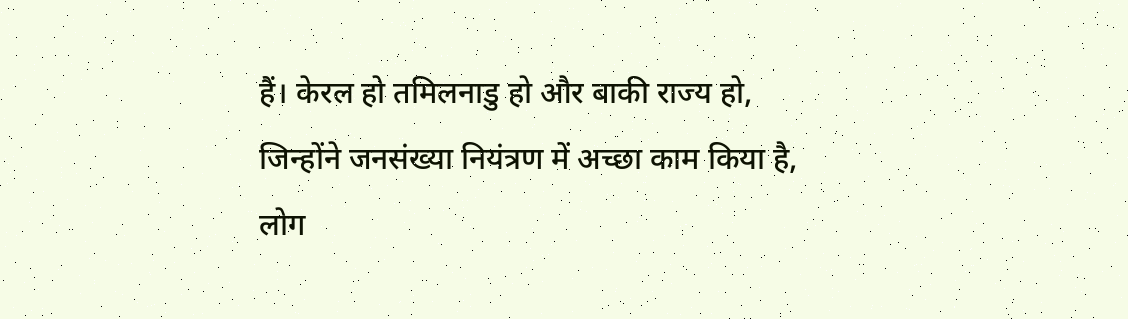हैं। केरल हो तमिलनाडु हो और बाकी राज्य हो, जिन्होंने जनसंख्या नियंत्रण में अच्छा काम किया है, लोग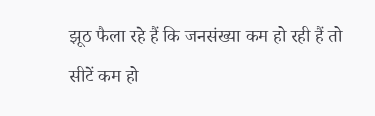झूठ फैला रहे हैं कि जनसंख्या कम हो रही हैं तो सीटें कम हो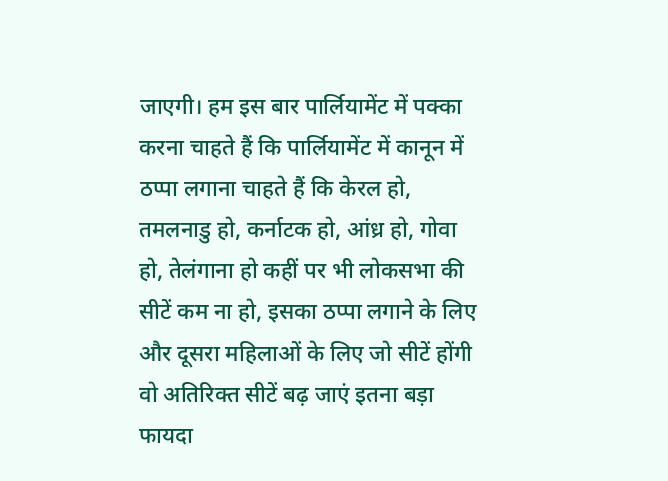जाएगी। हम इस बार पार्लियामेंट में पक्का करना चाहते हैं कि पार्लियामेंट में कानून में ठप्पा लगाना चाहते हैं कि केरल हो, तमलनाडु हो, कर्नाटक हो, आंध्र हो, गोवा हो, तेलंगाना हो कहीं पर भी लोकसभा की सीटें कम ना हो, इसका ठप्पा लगाने के लिए और दूसरा महिलाओं के लिए जो सीटें होंगी वो अतिरिक्त सीटें बढ़ जाएं इतना बड़ा फायदा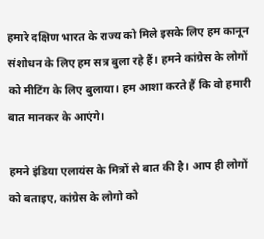हमारे दक्षिण भारत के राज्य को मिले इसके लिए हम कानून संशोधन के लिए हम सत्र बुला रहे हैं। हमने कांग्रेस के लोगों को मीटिंग के लिए बुलाया। हम आशा करते हैं कि वो हमारी बात मानकर के आएंगे।

हमने इंडिया एलायंस के मित्रों से बात की है। आप ही लोगों को बताइए, कांग्रेस के लोगो को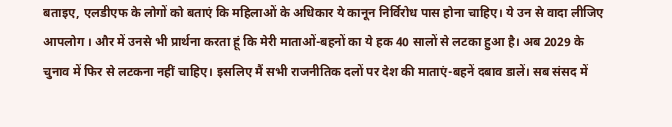बताइए, एलडीएफ के लोगों को बताएं कि महिलाओं के अधिकार ये कानून निर्विरोध पास होना चाहिए। ये उन से वादा लीजिए आपलोग । और में उनसे भी प्रार्थना करता हूं कि मेरी माताओं-बहनों का ये हक 40 सालों से लटका हुआ है। अब 2029 के चुनाव में फिर से लटकना नहीं चाहिए। इसलिए मैं सभी राजनीतिक दलों पर देश की माताएं-बहनें दबाव डालें। सब संसद में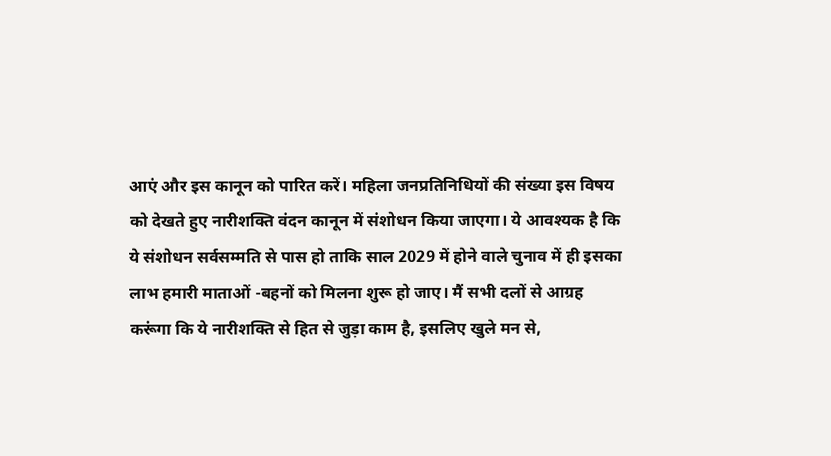आएं और इस कानून को पारित करें। महिला जनप्रतिनिधियों की संख्या इस विषय को देखते हुए नारीशक्ति वंदन कानून में संशोधन किया जाएगा। ये आवश्यक है कि ये संशोधन सर्वसम्मति से पास हो ताकि साल 2029 में होने वाले चुनाव में ही इसका लाभ हमारी माताओं -बहनों को मिलना शुरू हो जाए। मैं सभी दलों से आग्रह करूंगा कि ये नारीशक्ति से हित से जुड़ा काम है, इसलिए खुले मन से,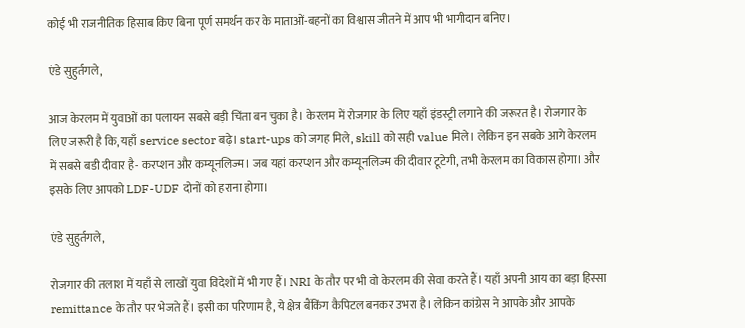कोई भी राजनीतिक हिसाब किए बिना पूर्ण समर्थन कर के माताओं-बहनों का विश्वास जीतने में आप भी भागीदान बनिए।

एंडे सुहुर्तगले,

आज केरलम में युवाओं का पलायन सबसे बड़ी चिंता बन चुका है। केरलम में रोजगार के लिए यहाँ इंडस्ट्री लगाने की जरूरत है। रोजगार के लिए जरूरी है कि, यहाँ service sector बढ़े। start-ups को जगह मिले, skill को सही value मिले। लेकिन इन सबके आगे केरलम में सबसे बडी दीवार है- करप्शन और कम्यूनलिज्म। जब यहां करप्शन और कम्यूनलिज्म की दीवार टूटेगी, तभी केरलम का विकास होगा। और इसके लिए आपको LDF-UDF दोनों को हराना होगा।

एंडे सुहुर्तगले,

रोजगार की तलाश में यहाँ से लाखों युवा विदेशों में भी गए हैं। NRI के तौर पर भी वो केरलम की सेवा करते हैं। यहाँ अपनी आय का बड़ा हिस्सा remittance के तौर पर भेजते हैं। इसी का परिणाम है, ये क्षेत्र बैंकिंग कैपिटल बनकर उभरा है। लेकिन कांग्रेस ने आपके और आपके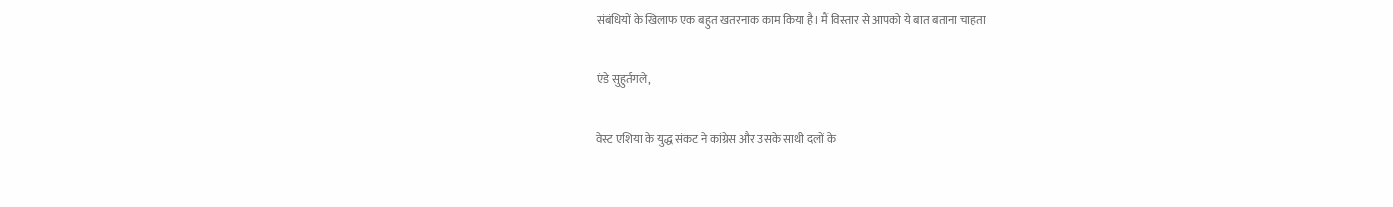संबंधियों के खिलाफ एक बहुत खतरनाक काम किया है। मैं विस्तार से आपको ये बात बताना चाहता

एंडे सुहुर्तगले,

वेस्ट एशिया के युद्ध संकट ने कांग्रेस और उसके साथी दलों के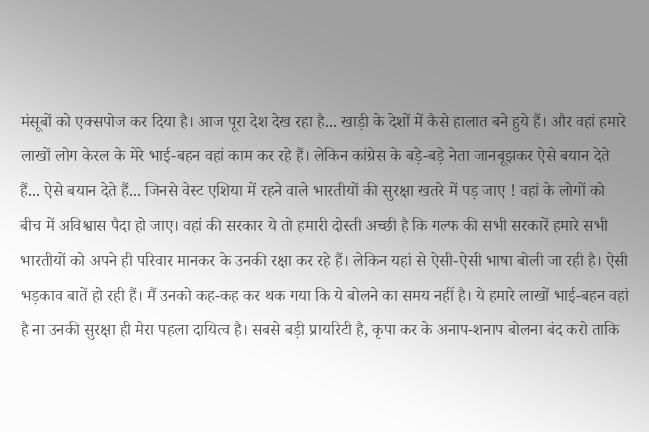मंसूबों को एक्सपोज कर दिया है। आज पूरा देश देख रहा है... खाड़ी के देशों में कैसे हालात बने हुये हैं। और वहां हमारे लाखों लोग केरल के मेरे भाई-बहन वहां काम कर रहे हैं। लेकिन कांग्रेस के बड़े-बड़े नेता जानबूझकर ऐसे बयान देते हैं... ऐसे बयान देते हैं... जिनसे वेस्ट एशिया में रहने वाले भारतीयों की सुरक्षा खतरे में पड़ जाए ! वहां के लोगों को बीच में अविश्वास पैदा हो जाए। वहां की सरकार ये तो हमारी दोस्ती अच्छी है कि गल्फ की सभी सरकारें हमारे सभी भारतीयों को अपने ही परिवार मानकर के उनकी रक्षा कर रहे हैं। लेकिन यहां से ऐसी-ऐसी भाषा बोली जा रही है। ऐसी भड़काव बातें हो रही हैं। मैं उनको कह-कह कर थक गया कि ये बोलने का समय नहीं है। ये हमारे लाखों भाई-बहन वहां है ना उनकी सुरक्षा ही मेरा पहला दायित्व है। सबसे बड़ी प्रायरिटी है, कृपा कर के अनाप-शनाप बोलना बंद करो ताकि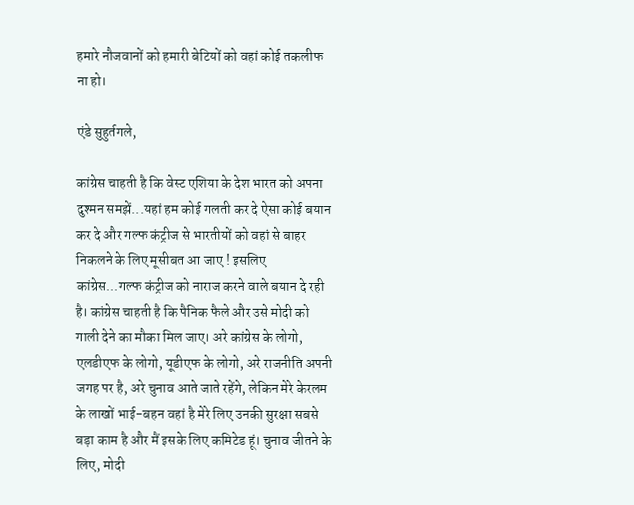हमारे नौजवानों को हमारी बेटियों को वहां कोई तकलीफ ना हो।

एंडे सुहुर्तगले,

कांग्रेस चाहती है कि वेस्ट एशिया के देश भारत को अपना दुश्मन समझें...यहां हम कोई गलती कर दे ऐसा कोई बयान कर दे और गल्फ कंट्रीज से भारतीयों को वहां से बाहर निकलने के लिए मूसीबत आ जाए ! इसलिए कांग्रेस...गल्फ कंट्रीज को नाराज करने वाले बयान दे रही है। कांग्रेस चाहती है कि पैनिक फैले और उसे मोदी को गाली देने का मौका मिल जाए। अरे कांग्रेस के लोगो, एलडीएफ के लोगो, यूडीएफ के लोगो, अरे राजनीति अपनी जगह पर है, अरे चुनाव आते जाते रहेंगे, लेकिन मेरे केरलम के लाखों भाई-बहन वहां है मेरे लिए उनकी सुरक्षा सबसे बड़ा काम है और मैं इसके लिए कमिटेड हूं। चुनाव जीतने के लिए, मोदी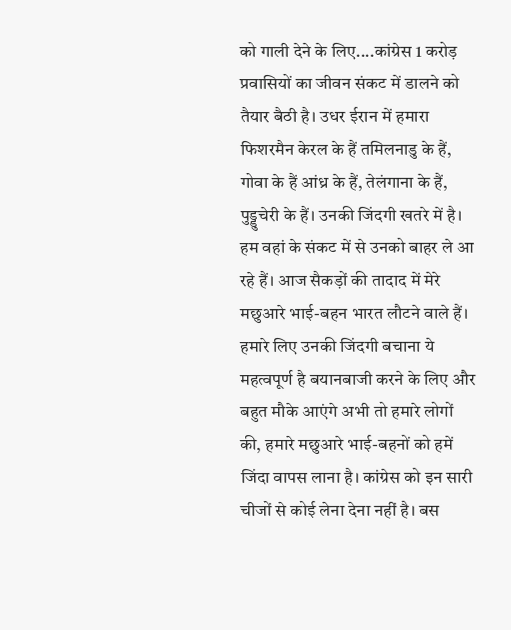को गाली देने के लिए....कांग्रेस 1 करोड़ प्रवासियों का जीवन संकट में डालने को तैयार बैठी है। उधर ईरान में हमारा फिशरमैन केरल के हैं तमिलनाडु के हैं, गोवा के हैं आंध्र के हैं, तेलंगाना के हैं, पुड्डुचेरी के हैं। उनकी जिंदगी खतरे में है। हम वहां के संकट में से उनको बाहर ले आ रहे हैं। आज सैकड़ों की तादाद में मेरे मछुआरे भाई-बहन भारत लौटने वाले हैं। हमारे लिए उनकी जिंदगी बचाना ये महत्वपूर्ण है बयानबाजी करने के लिए और बहुत मौके आएंगे अभी तो हमारे लोगों की, हमारे मछुआरे भाई-बहनों को हमें जिंदा वापस लाना है। कांग्रेस को इन सारी चीजों से कोई लेना देना नहीं है। बस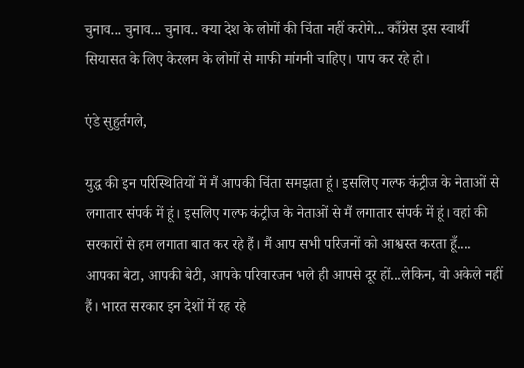चुनाव... चुनाव... चुनाव.. क्या देश के लोगों की चिंता नहीं करोगे... काँग्रेस इस स्वार्थी सियासत के लिए केरलम के लोगों से माफी मांगनी चाहिए। पाप कर रहे हो।

एंडे सुहुर्तगले,

युद्ध की इन परिस्थितियों में मैं आपकी चिंता समझता हूं। इसलिए गल्फ कंट्रीज के नेताओं से लगातार संपर्क में हूं। इसलिए गल्फ कंट्रीज के नेताओं से मैं लगातार संपर्क में हूं। वहां की सरकारों से हम लगाता बात कर रहे हैं। मैं आप सभी परिजनों को आश्वस्त करता हूँ.... आपका बेटा, आपकी बेटी, आपके परिवारजन भले ही आपसे दूर हों...लेकिन, वो अकेले नहीं हैं। भारत सरकार इन देशों में रह रहे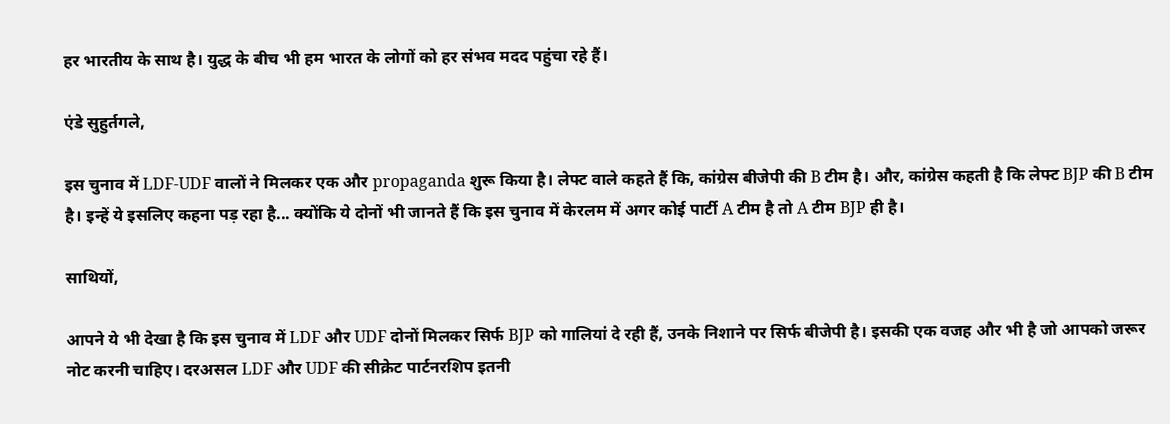हर भारतीय के साथ है। युद्ध के बीच भी हम भारत के लोगों को हर संभव मदद पहुंचा रहे हैं।

एंडे सुहुर्तगले,

इस चुनाव में LDF-UDF वालों ने मिलकर एक और propaganda शुरू किया है। लेफ्ट वाले कहते हैं कि, कांग्रेस बीजेपी की B टीम है। और, कांग्रेस कहती है कि लेफ्ट BJP की B टीम है। इन्हें ये इसलिए कहना पड़ रहा है... क्योंकि ये दोनों भी जानते हैं कि इस चुनाव में केरलम में अगर कोई पार्टी A टीम है तो A टीम BJP ही है।

साथियों,

आपने ये भी देखा है कि इस चुनाव में LDF और UDF दोनों मिलकर सिर्फ BJP को गालियां दे रही हैं, उनके निशाने पर सिर्फ बीजेपी है। इसकी एक वजह और भी है जो आपको जरूर नोट करनी चाहिए। दरअसल LDF और UDF की सीक्रेट पार्टनरशिप इतनी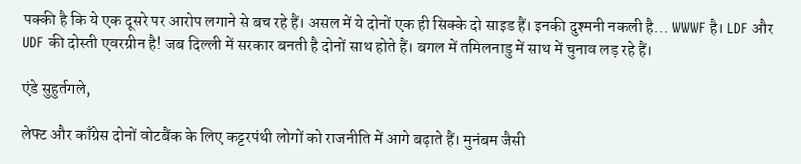पक्की है कि ये एक दूसरे पर आरोप लगाने से बच रहे हैं। असल में ये दोनों एक ही सिक्के दो साइड हैं। इनकी दुश्मनी नकली है... WWWF है। LDF और UDF की दोस्ती एवरग्रीन है! जब दिल्ली में सरकार बनती है दोनों साथ होते हैं। बगल में तमिलनाडु में साथ में चुनाव लड़ रहे हैं।

एंडे सुहुर्तगले,

लेफ्ट और काँग्रेस दोनों वोटबैंक के लिए कट्टरपंथी लोगों को राजनीति में आगे बढ़ाते हैं। मुनंबम जैसी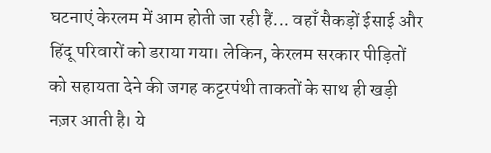घटनाएं केरलम में आम होती जा रही हैं... वहाँ सैकड़ों ईसाई और हिंदू परिवारों को डराया गया। लेकिन, केरलम सरकार पीड़ितों को सहायता देने की जगह कट्टरपंथी ताकतों के साथ ही खड़ी नज़र आती है। ये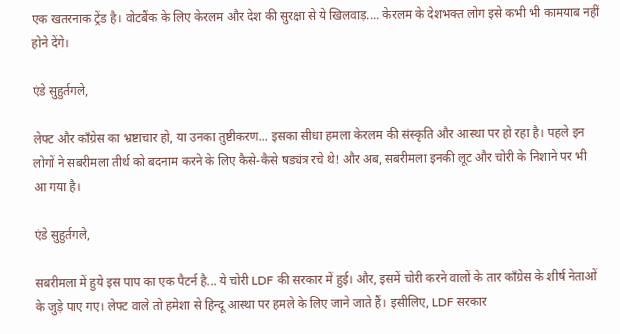एक खतरनाक ट्रेंड है। वोटबैंक के लिए केरलम और देश की सुरक्षा से ये खिलवाड़.... केरलम के देशभक्त लोग इसे कभी भी कामयाब नहीं होने देंगे।

एंडे सुहुर्तगले,

लेफ्ट और काँग्रेस का भ्रष्टाचार हो, या उनका तुष्टीकरण... इसका सीधा हमला केरलम की संस्कृति और आस्था पर हो रहा है। पहले इन लोगों ने सबरीमला तीर्थ को बदनाम करने के लिए कैसे-कैसे षड्यंत्र रचे थे! और अब, सबरीमला इनकी लूट और चोरी के निशाने पर भी आ गया है।

एंडे सुहुर्तगले,

सबरीमला में हुये इस पाप का एक पैटर्न है... ये चोरी LDF की सरकार में हुई। और, इसमें चोरी करने वालों के तार काँग्रेस के शीर्ष नेताओं के जुड़े पाए गए। लेफ्ट वाले तो हमेशा से हिन्दू आस्था पर हमले के लिए जाने जाते हैं। इसीलिए, LDF सरकार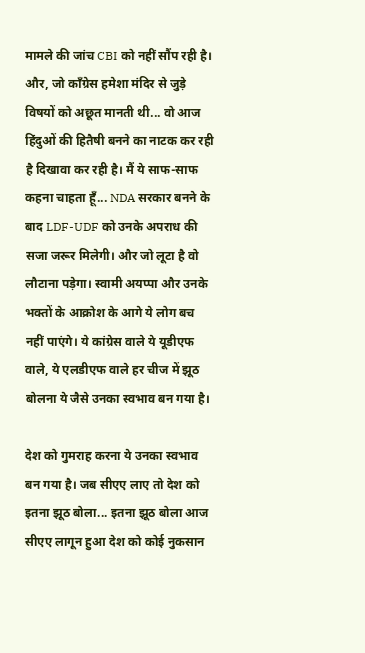मामले की जांच CBI को नहीं सौंप रही है। और, जो काँग्रेस हमेशा मंदिर से जुड़े विषयों को अछूत मानती थी... वो आज हिंदुओं की हितैषी बनने का नाटक कर रही है दिखावा कर रही है। मैं ये साफ-साफ कहना चाहता हूँ... NDA सरकार बनने के बाद LDF-UDF को उनके अपराध की सजा जरूर मिलेगी। और जो लूटा है वो लौटाना पड़ेगा। स्वामी अयप्पा और उनके भक्तों के आक्रोश के आगे ये लोग बच नहीं पाएंगे। ये कांग्रेस वाले ये यूडीएफ वाले, ये एलडीएफ वाले हर चीज में झूठ बोलना ये जैसे उनका स्वभाव बन गया है।

देश को गुमराह करना ये उनका स्वभाव बन गया है। जब सीएए लाए तो देश को इतना झूठ बोला... इतना झूठ बोला आज सीएए लागून हुआ देश को कोई नुकसान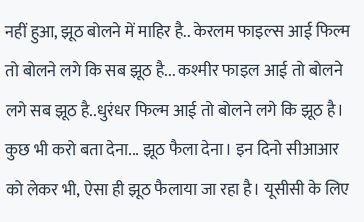नहीं हुआ, झूठ बोलने में माहिर है.. केरलम फाइल्स आई फिल्म तो बोलने लगे कि सब झूठ है... कश्मीर फाइल आई तो बोलने लगे सब झूठ है..धुरंधर फिल्म आई तो बोलने लगे कि झूठ है। कुछ भी करो बता देना... झूठ फैला देना। इन दिनो सीआआर को लेकर भी, ऐसा ही झूठ फैलाया जा रहा है। यूसीसी के लिए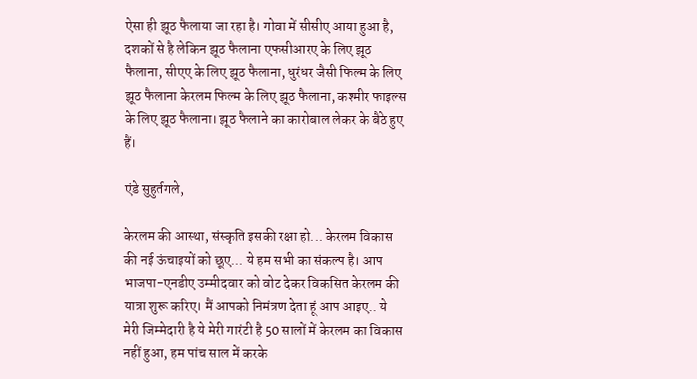ऐसा ही झूठ फैलाया जा रहा है। गोवा में सीसीए आया हुआ है, दशकों से है लेकिन झूठ फैलाना एफसीआरए के लिए झूठ फैलाना, सीएए के लिए झूठ फैलाना, धुरंधर जैसी फिल्म के लिए झूठ फैलाना केरलम फिल्म के लिए झूठ फैलाना, कश्मीर फाइल्स के लिए झूठ फैलाना। झूठ फैलाने का कारोबाल लेकर के बैठे हुए हैं।

एंडे सुहुर्तगले,

केरलम की आस्था, संस्कृति इसकी रक्षा हो... केरलम विकास की नई ऊंचाइयों को छूए... ये हम सभी का संकल्प है। आप भाजपा-एनडीए उम्मीदवार को वोट देकर विकसित केरलम की यात्रा शुरू करिए। मैं आपको निमंत्रण देता हूं आप आइए.. ये मेरी जिम्मेदारी है ये मेरी गारंटी है 50 सालों में केरलम का विकास नहीं हुआ, हम पांच साल में करके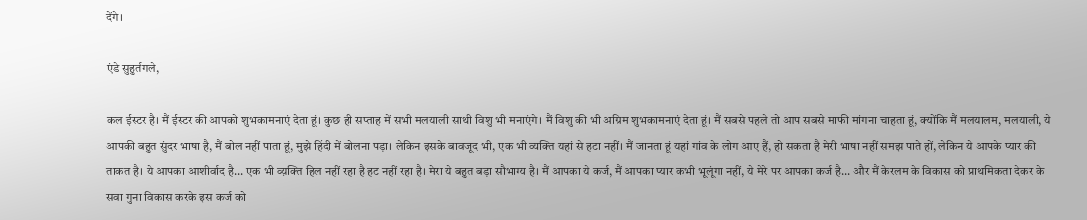देंगे।

एंडे सुहुर्तगले,

कल ईस्टर है। मैं ईस्टर की आपको शुभकामनाएं देता हूं। कुछ ही सप्ताह में सभी मलयाली साथी विशु भी मनाएंगे। मैं विशु की भी अग्रिम शुभकामनाएं देता हूं। मैं सबसे पहले तो आप सबसे माफी मांगना चाहता हूं, क्योंकि मैं मलयालम, मलयाली, ये आपकी बहुत सुंदर भाषा है, मैं बोल नहीं पाता हूं, मुझे हिंदी में बोलना पड़ा। लेकिन इसके बावजूद भी, एक भी व्यक्ति यहां से हटा नहीं। मैं जानता हूं यहां गांव के लोग आए हैं, हो सकता है मेरी भाषा नहीं समझ पाते हों, लेकिन ये आपके प्यार की ताकत है। ये आपका आशीर्वाद है... एक भी व्य़क्ति हिल नहीं रहा है हट नहीं रहा है। मेरा ये बहुत बड़ा सौभाग्य है। मैं आपका ये कर्ज, मैं आपका प्यार कभी भूलूंगा नहीं, ये मेरे पर आपका कर्ज है... और मैं केरलम के विकास को प्राथमिकता देकर के सवा गुना विकास करके इस कर्ज को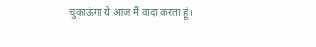चुकाऊंगा ये आज मैं वादा करता हूं।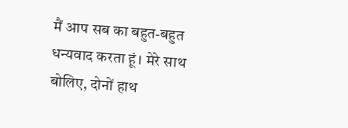मैं आप सब का बहुत-बहुत धन्यवाद करता हूं। मेरे साथ बोलिए, दोनों हाथ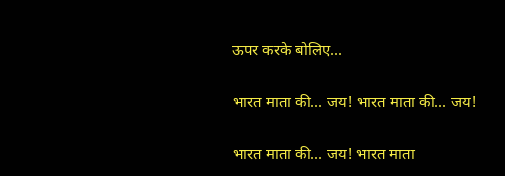ऊपर करके बोलिए...

भारत माता की... जय! भारत माता की... जय!

भारत माता की... जय! भारत माता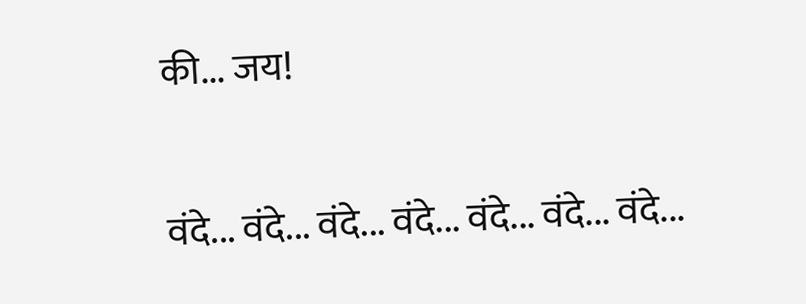की... जय!

वंदे... वंदे... वंदे... वंदे... वंदे... वंदे... वंदे...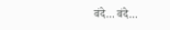वंदे... वंदे...